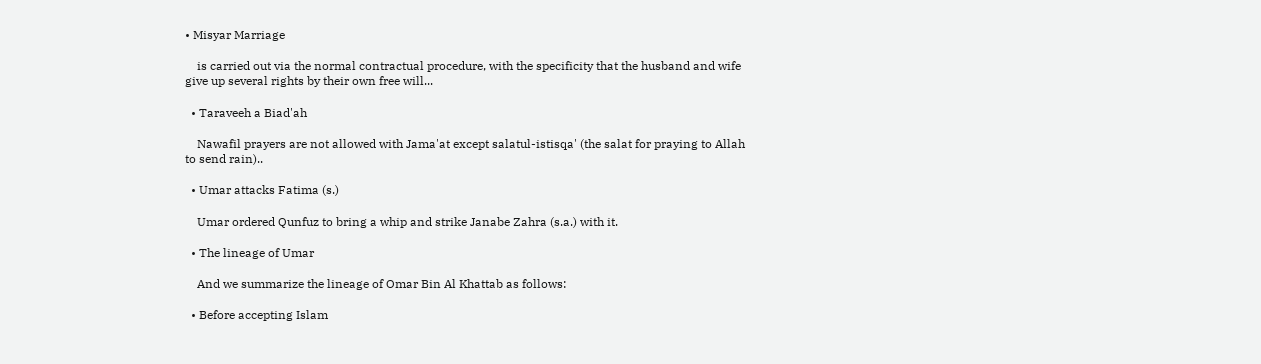• Misyar Marriage

    is carried out via the normal contractual procedure, with the specificity that the husband and wife give up several rights by their own free will...

  • Taraveeh a Biad'ah

    Nawafil prayers are not allowed with Jama'at except salatul-istisqa' (the salat for praying to Allah to send rain)..

  • Umar attacks Fatima (s.)

    Umar ordered Qunfuz to bring a whip and strike Janabe Zahra (s.a.) with it.

  • The lineage of Umar

    And we summarize the lineage of Omar Bin Al Khattab as follows:

  • Before accepting Islam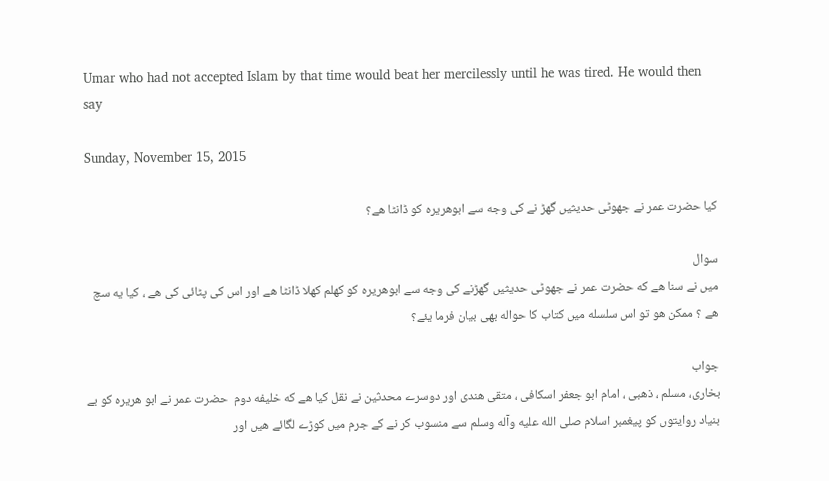Umar who had not accepted Islam by that time would beat her mercilessly until he was tired. He would then say

Sunday, November 15, 2015

کیا حضرت عمر نے جھوٹی حدیثیں گھڑ نے کی وجه سے ابوهریره کو ڈانٹا هے؟

سوال
میں نے سنا هے که حضرت عمر نے جھوٹی حدیثیں گھڑنے کی وجه سے ابوهریره کو کهلم کهلا ڈانٹا هے اور اس کی پٹائی کی هے ، کیا یه سچ هے ؟ ممکن هو تو اس سلسله میں کتاب کا حواله بھی بیان فرما یئے؟

جواب
بخاری، مسلم ، ذهبی ، امام ابو جعفر اسکافی ، متقی هندی اور دوسرے محدثین نے نقل کیا هے که خلیفه دوم  حضرت عمر نے ابو هریره کو بے بنیاد روایتوں کو پیغمبر اسلام صلی الله علیه وآله وسلم سے منسوب کر نے کے جرم میں کوڑے لگائے هیں اور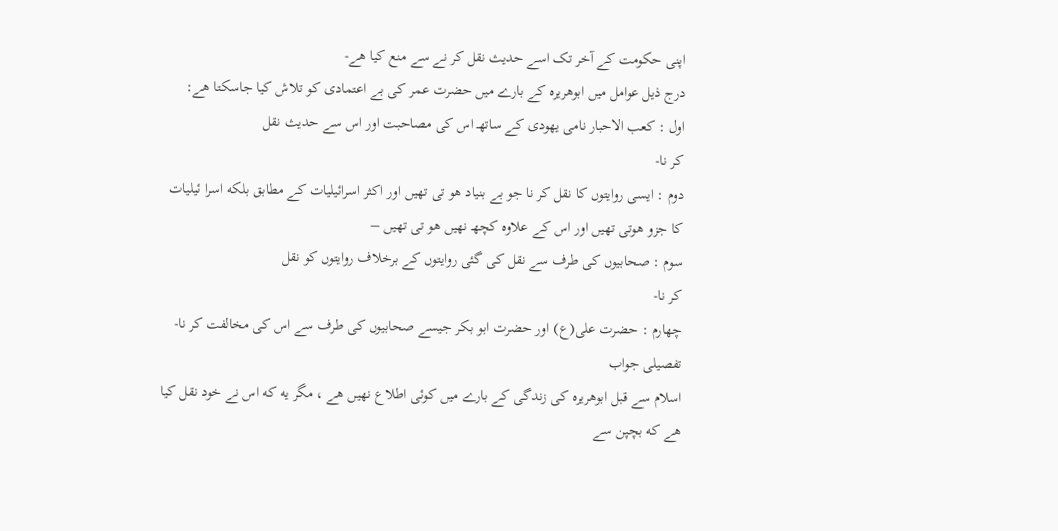اپنی حکومت کے آخر تک اسے حدیث نقل کر نے سے منع کیا هے-
درج ذیل عوامل میں ابوهریره کے بارے میں حضرت عمر کی بے اعتمادی کو تلاش کیا جاسکتا هے:
اول : کعب الاحبار نامی یهودی کے ساتھـ اس کی مصاحبت اور اس سے حدیث نقل
کر نا-
دوم : ایسی روایتوں کا نقل کر نا جو بے بنیاد هو تی تهیں اور اکثر اسرائیلیات کے مطابق بلکه اسرا ئیلیات کا جزو هوتی تھیں اور اس کے علاوه کچھـ نهیں هو تی تھیں –
سوم : صحابیوں کی طرف سے نقل کی گئی روایتوں کے برخلاف روایتوں کو نقل
کر نا-
چهارم : حضرت علی(ع) اور حضرت ابو بکر جیسے صحابیوں کی طرف سے اس کی مخالفت کر نا-
تفصیلی جواب
اسلام سے قبل ابوهریره کی زندگی کے بارے میں کوئی اطلاع نهیں هے ، مگر یه که اس نے خود نقل کیا هے که بچپن سے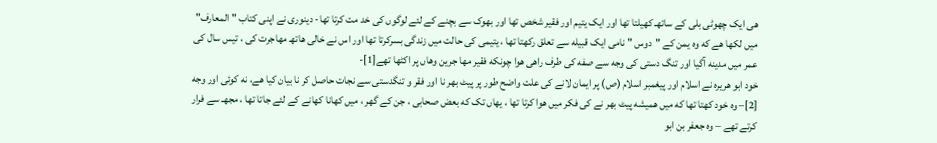هی ایک چهوٹی بلی کے ساتھـ کهیلتا تھا اور ایک یتیم اور فقیر شخص تھا اور بهوک سے بچنے کے لئے لوگوں کی خد مت کرتا تھا- دینوری نے اپنی کتاب " المعارف" میں لکها هے که وه یمن کے "دوس "نامی ایک قبیله سے تعلق رکهتا تھا ، یتیمی کی حالت میں زندگی بسرکرتا تھا اور اس نے خالی هاتھـ مهاجرت کی ، تیس سال کی عمر میں مدینه آگیا اور تنگ دستی کی وجه سے صفه کی طرف راهی هوا چونکه فقیر مها جرین وهاں پر اکٹھا تھے[1]-
خود ابو هریره نے اسلام اور پیغمبر اسلام (ص) پر ایمان لانے کی علت واضح طور پر پیٹ بهر نا اور فقر و تنگدستی سے نجات حاصل کر نا بیان کیا هے، نه کوئی اور وجه [2]– وه خود کهتا تھا که میں همیشه پیٹ بھر نے کی فکر میں هوا کرتا تھا ، یهاں تک که بعض صحابی ، جن کے گهر ، میں کهانا کهانے کے لئے جاتا تھا ، مجھـ سے فرار کرتے تھے – وه جعفر بن ابو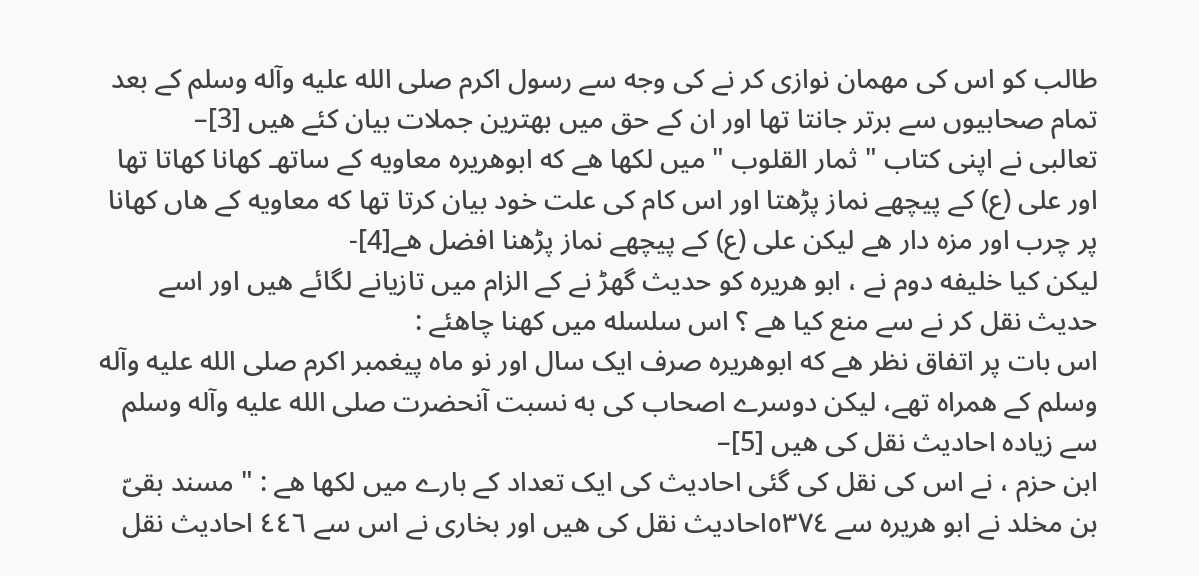طالب کو اس کی مهمان نوازی کر نے کی وجه سے رسول اکرم صلی الله علیه وآله وسلم کے بعد تمام صحابیوں سے برتر جانتا تھا اور ان کے حق میں بهترین جملات بیان کئے هیں [3]–
تعالبی نے اپنی کتاب " ثمار القلوب " میں لکها هے که ابوهریره معاویه کے ساتھـ کهانا کهاتا تها اور علی (ع) کے پیچهے نماز پڑهتا اور اس کام کی علت خود بیان کرتا تھا که معاویه کے هاں کهانا پر چرب اور مزه دار هے لیکن علی (ع) کے پیچھے نماز پڑهنا افضل هے[4]-
لیکن کیا خلیفه دوم نے ، ابو هریره کو حدیث گهڑ نے کے الزام میں تازیانے لگائے هیں اور اسے حدیث نقل کر نے سے منع کیا هے ؟ اس سلسله میں کهنا چاهئے :
اس بات پر اتفاق نظر هے که ابوهریره صرف ایک سال اور نو ماه پیغمبر اکرم صلی الله علیه وآله وسلم کے همراه تھے، لیکن دوسرے اصحاب کی به نسبت آنحضرت صلی الله علیه وآله وسلم سے زیاده احادیث نقل کی هیں [5]–
ابن حزم ، نے اس کی نقل کی گئی احادیث کی ایک تعداد کے بارے میں لکها هے : " مسند بقیّ بن مخلد نے ابو هریره سے ٥٣٧٤احادیث نقل کی هیں اور بخاری نے اس سے ٤٤٦ احادیث نقل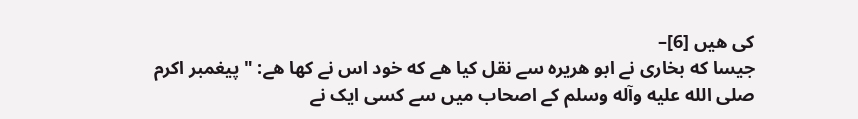کی هیں [6]–
جیسا که بخاری نے ابو هریره سے نقل کیا هے که خود اس نے کها هے: " پیغمبر اکرم صلی الله علیه وآله وسلم کے اصحاب میں سے کسی ایک نے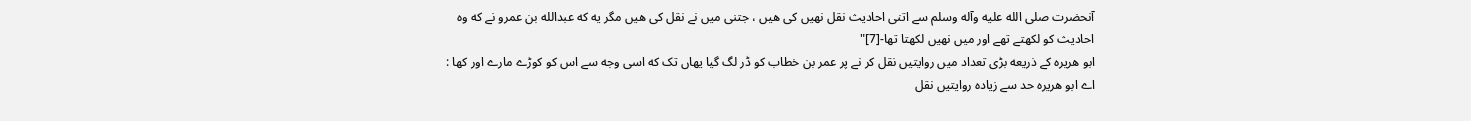آنحضرت صلی الله علیه وآله وسلم سے اتنی احادیث نقل نهیں کی هیں ، جتنی میں نے نقل کی هیں مگر یه که عبدالله بن عمرو نے که وه احادیث کو لکهتے تھے اور میں نهیں لکهتا تھا-[7]"
ابو هریره کے ذریعه بڑی تعداد میں روایتیں نقل کر نے پر عمر بن خطاب کو ڈر لگ گیا یهاں تک که اسی وجه سے اس کو کوڑے مارے اور کها : اے ابو هریره حد سے زیاده روایتیں نقل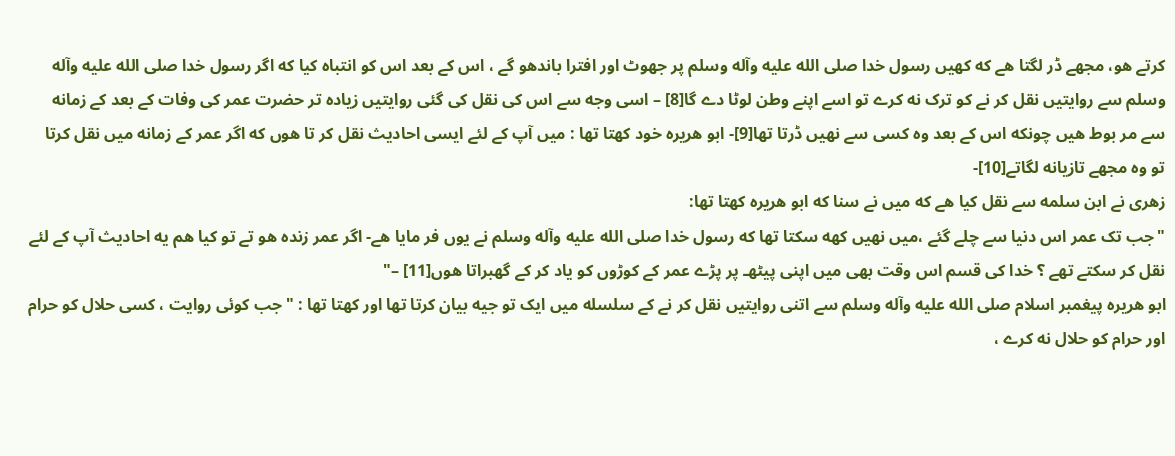کرتے هو، مجهے ڈر لگتا هے که کهیں رسول خدا صلی الله علیه وآله وسلم پر جھوٹ اور افترا باندهو گے ، اس کے بعد اس کو انتباه کیا که اگر رسول خدا صلی الله علیه وآله وسلم سے روایتیں نقل کر نے کو ترک نه کرے تو اسے اپنے وطن لوٹا دے گا[8] – اسی وجه سے اس کی نقل کی گئی روایتیں زیاده تر حضرت عمر کی وفات کے بعد کے زمانه سے مر بوط هیں چونکه اس کے بعد وه کسی سے نهیں ڈرتا تھا[9]- ابو هریره خود کهتا تھا : میں آپ کے لئے ایسی احادیث نقل کر تا هوں که اگر عمر کے زمانه میں نقل کرتا تو وه مجهے تازیانه لگاتے[10]-
زهری نے ابن سلمه سے نقل کیا هے که میں نے سنا که ابو هریره کهتا تھا:
"جب تک عمر اس دنیا سے چلے گئے ،میں نهیں کهه سکتا تھا که رسول خدا صلی الله علیه وآله وسلم نے یوں فر مایا هے- اگر عمر زنده هو تے تو کیا هم یه احادیث آپ کے لئے نقل کر سکتے تھے ؟ خدا کی قسم اس وقت بھی میں اپنی پیٹھـ پر پڑے عمر کے کوڑوں کو یاد کر کے گهبراتا هوں[11] –"
ابو هریره پیغمبر اسلام صلی الله علیه وآله وسلم سے اتنی روایتیں نقل کر نے کے سلسله میں ایک تو جیه بیان کرتا تھا اور کهتا تھا : " جب کوئی روایت ، کسی حلال کو حرام اور حرام کو حلال نه کرے ،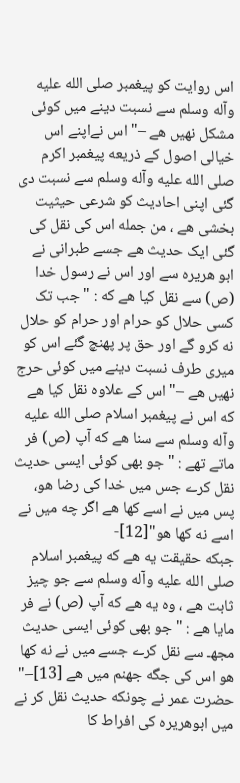اس روایت کو پیغمبر صلی الله علیه وآله وسلم سے نسبت دینے میں کوئی مشکل نهیں هے –" اس نےاپنے اس خیالی اصول کے ذریعه پیغمبر اکرم صلی الله علیه وآله وسلم سے نسبت دی گئی اپنی احادیث کو شرعی حیثیت بخشی هے ، من جمله اس کی نقل کی گئی ایک حدیث هے جسے طبرانی نے ابو هریره سے اور اس نے رسول خدا (ص) سے نقل کیا هے که : " جب تک کسی حلال کو حرام اور حرام کو حلال نه کرو گے اور حق پر پهنچ گئے اس کو میری طرف نسبت دینے میں کوئی حرج نهیں هے –" اس کے علاوه نقل کیا هے که اس نے پیغمبر اسلام صلی الله علیه وآله وسلم سے سنا هے که آپ (ص) فر ماتے تھے : " جو بهی کوئی ایسی حدیث نقل کرے جس میں خدا کی رضا هو، پس میں نے اسے کها هے اگر چه میں نے اسے نه کها هو"[12]-
جبکه حقیقت یه هے که پیغمبر اسلام صلی الله علیه وآله وسلم سے جو چیز ثابت هے ، وه یه هے که آپ (ص) نے فر مایا هے : " جو بھی کوئی ایسی حدیث مجھـ سے نقل کرے جسے میں نے نه کها هو اس کی جگه جهنم میں هے [13]–"
حضرت عمر نے چونکه حدیث نقل کر نے میں ابوهریره کی افراط کا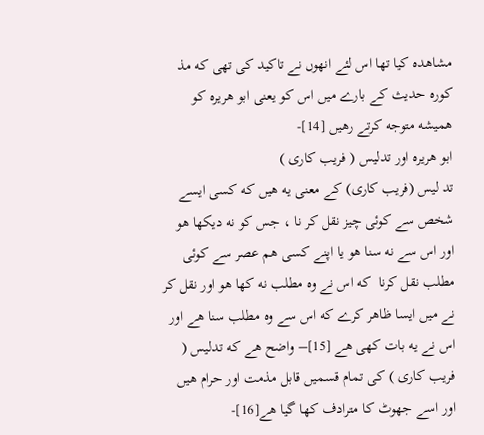مشاهده کیا تھا اس لئے انهوں نے تاکید کی تھی که مذ کوره حدیث کے بارے میں اس کو یعنی ابو هریره کو همیشه متوجه کرتے رهیں [14]-
ابو هریره اور تدلیس ( فریب کاری )
تد لیس (فریب کاری) کے معنی یه هیں که کسی ایسے شخص سے کوئی چیز نقل کر نا ، جس کو نه دیکها هو اور اس سے نه سنا هو یا اپنے کسی هم عصر سے کوئی مطلب نقل کرنا  که اس نے وه مطلب نه کها هو اور نقل کر نے میں ایسا ظاهر کرے که اس سے وه مطلب سنا هے اور اس نے یه بات کهی هے [15]– واضح هے که تدلیس ( فریب کاری ) کی تمام قسمیں قابل مذمت اور حرام هیں اور اسے جھوٹ کا مترادف کها گیا هے[16]-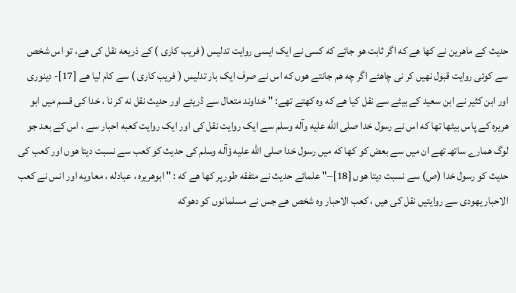حدیث کے ماهرین نے کها هے که اگر ثابت هو جائے که کسی نے ایک ایسی روایت تدلیس ( فریب کاری ) کے ذریعه نقل کی هے، تو اس شخص سے کوئی روایت قبول نهیں کر نی چاهئے اگر چه هم جانتے هوں که اس نے صرف ایک بار تدلیس ( فریب کاری ) سے کام لیا هے [17]- دینوری اور ابن کثیر نے ابن سعید کے بیٹے سے نقل کیا هے که وه کهتے تھے: " خداوند متعال سے ڈریئے اور حدیث نقل نه کر نا ، خدا کی قسم میں ابو هریره کے پاس بیٹها تھا که اس نے رسول خدا صلی الله علیه وآله وسلم سے ایک روایت نقل کی اور ایک روایت کعبه احبار سے ، اس کے بعد جو لوگ همارے ساتھـ تھے ان میں سے بعض کو کها که میں رسول خدا صلی الله علیه ؤآله وسلم کی حدیث کو کعب سے نسبت دیتا هوں اور کعب کی حدیث کو رسول خدا (ص) سے نسبت دیتا هوں [18]–" علمائے حدیث نے متفقه طورپر کها هے که : " ابوهریره ، عبادله ، معاویه اور انس نے کعب الاحبار یهودی سے روایتیں نقل کی هیں ، کعب الاحبار وه شخص هے جس نے مسلمانوں کو دهوکه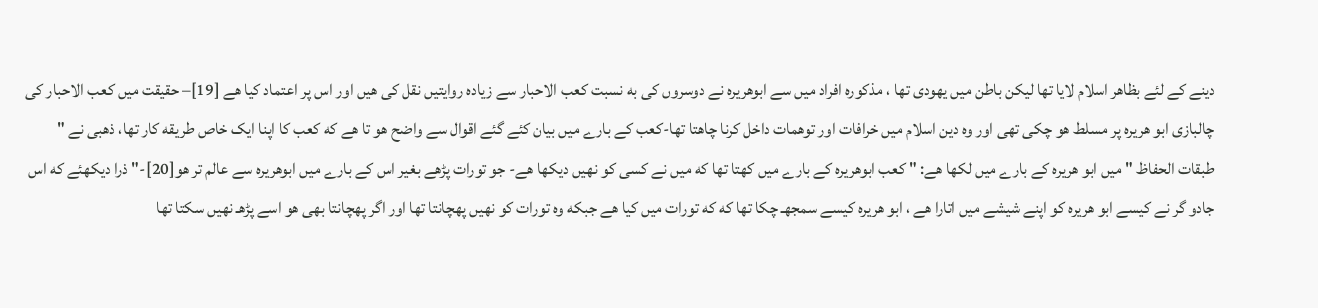دینے کے لئے بظاهر اسلام لایا تھا لیکن باطن میں یهودی تھا ، مذکوره افراد میں سے ابوهریره نے دوسروں کی به نسبت کعب الاحبار سے زیاده روایتیں نقل کی هیں اور اس پر اعتماد کیا هے [19]– حقیقت میں کعب الاحبار کی چالبازی ابو هریره پر مسلط هو چکی تھی اور وه دین اسلام میں خرافات اور توهمات داخل کرنا چاهتا تھا-کعب کے بارے میں بیان کئے گئے اقوال سے واضح هو تا هے که کعب کا اپنا ایک خاص طریقه کار تھا، ذهبی نے " طبقات الحفاظ " میں ابو هریره کے بارے میں لکها هے: " کعب ابوهریره کے بارے میں کهتا تھا که میں نے کسی کو نهیں دیکها هے- جو تورات پڑهے بغیر اس کے بارے میں ابوهریره سے عالم تر هو[20]-" ذرا دیکهئے که اس جادو گر نے کیسے ابو هریره کو اپنے شیشے میں اتارا هے ، ابو هریره کیسے سمجھـ چکا تھا که که تورات میں کیا هے جبکه وه تورات کو نهیں پهچانتا تھا اور اگر پهچانتا بھی هو اسے پڑھـ نهیں سکتا تھا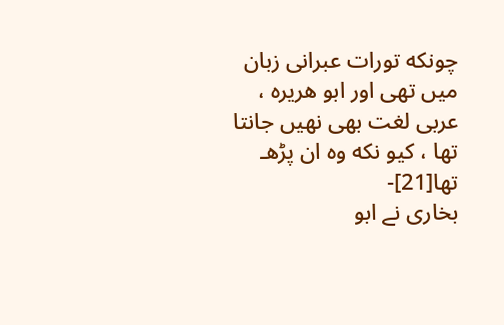چونکه تورات عبرانی زبان میں تھی اور ابو هریره ، عربی لغت بهی نهیں جانتا تھا ، کیو نکه وه ان پڑھـ تھا[21]-
بخاری نے ابو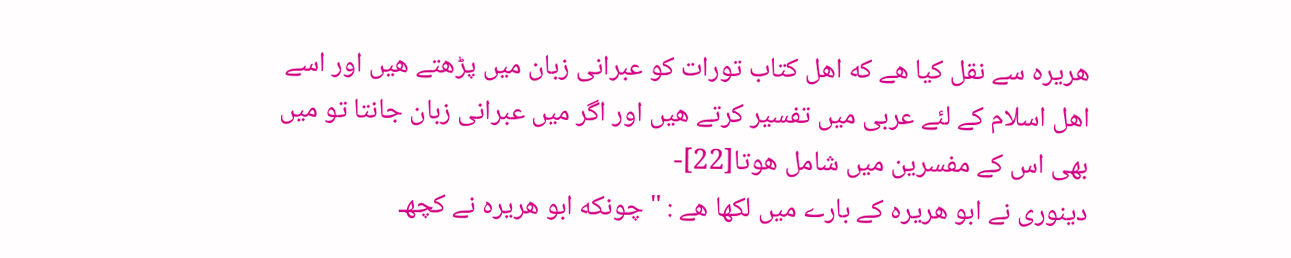هریره سے نقل کیا هے که اهل کتاب تورات کو عبرانی زبان میں پڑھتے هیں اور اسے اهل اسلام کے لئے عربی میں تفسیر کرتے هیں اور اگر میں عبرانی زبان جانتا تو میں بهی اس کے مفسرین میں شامل هوتا[22]-
دینوری نے ابو هریره کے بارے میں لکها هے : " چونکه ابو هریره نے کچھـ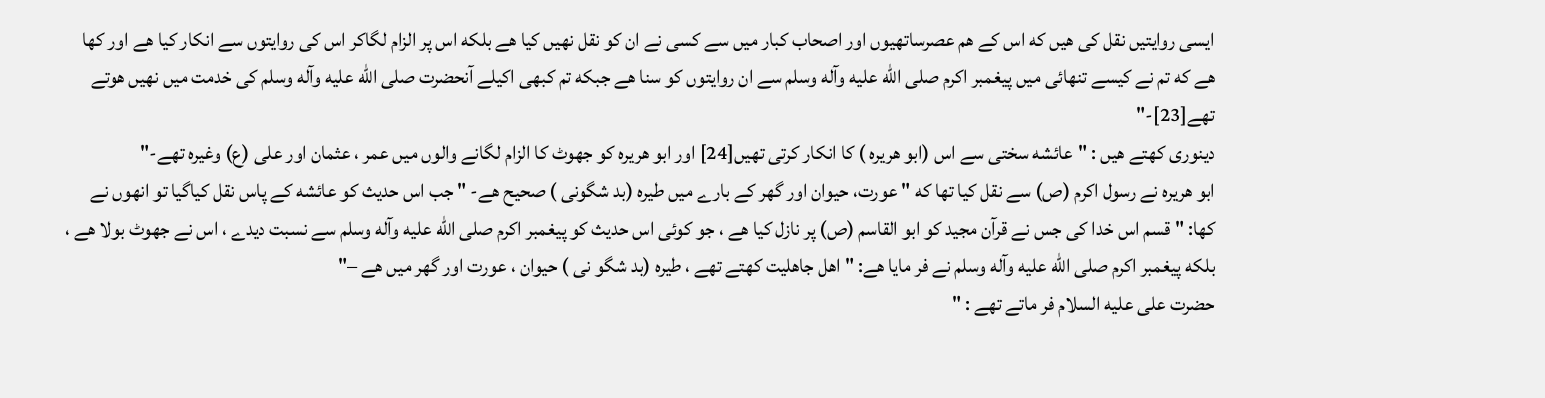ایسی روایتیں نقل کی هیں که اس کے هم عصرساتهیوں اور اصحاب کبار میں سے کسی نے ان کو نقل نهیں کیا هے بلکه اس پر الزام لگاکر اس کی روایتوں سے انکار کیا هے اور کها هے که تم نے کیسے تنهائی میں پیغمبر اکرم صلی الله علیه وآله وسلم سے ان روایتوں کو سنا هے جبکه تم کبهی اکیلے آنحضرت صلی الله علیه وآله وسلم کی خدمت میں نهیں هوتے تھے[23]-"
دینوری کهتے هیں : "عائشه سختی سے اس (ابو هریره ) کا انکار کرتی تھیں[24] اور ابو هریره کو جهوٹ کا الزام لگانے والوں میں عمر ، عثمان اور علی (ع) وغیره تھے-"
ابو هریره نے رسول اکرم (ص) سے نقل کیا تها که " عورت، حیوان اور گهر کے بارے میں طیره (بد شگونی ) صحیح هے- " جب اس حدیث کو عائشه کے پاس نقل کیاگیا تو انهوں نے کها: " قسم اس خدا کی جس نے قرآن مجید کو ابو القاسم (ص) پر نازل کیا هے ، جو کوئی اس حدیث کو پیغمبر اکرم صلی الله علیه وآله وسلم سے نسبت دیدے ، اس نے جهوٹ بولا هے ، بلکه پیغمبر اکرم صلی الله علیه وآله وسلم نے فر مایا هے: " اهل جاهلیت کهتے تھے ، طیره (بد شگو نی ) حیوان ، عورت اور گهر میں هے –"
حضرت علی علیه السلام فر ماتے تهے : "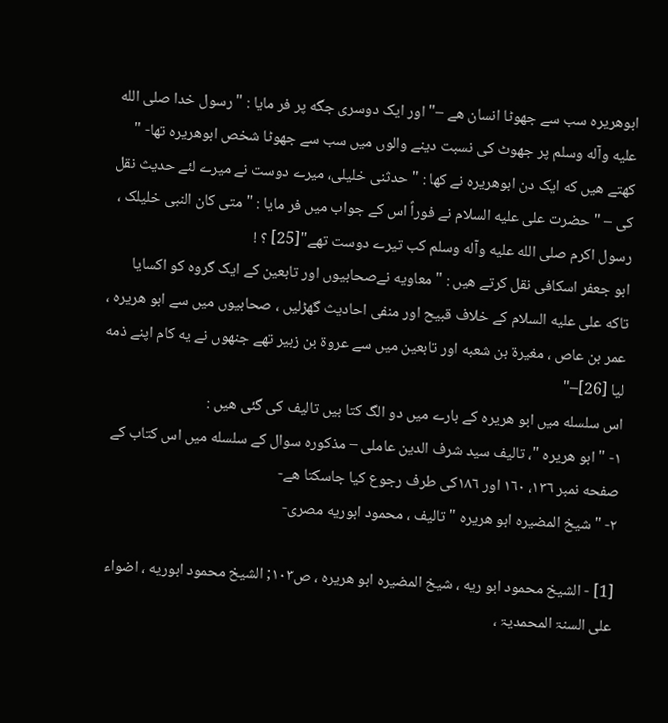ابوهریره سب سے جهوٹا انسان هے –" اور ایک دوسری جگه پر فر مایا : " رسول خدا صلی الله علیه وآله وسلم پر جهوٹ کی نسبت دینے والوں میں سب سے جهوٹا شخص ابوهریره تها- " کهتے هیں که ایک دن ابوهریره نے کها : " حدثنی خلیلی، میرے دوست نے میرے لئے حدیث نقل کی – " حضرت علی علیه السلام نے فوراً اس کے جواب میں فر مایا : " متی کان النبی خلیلک ، رسول اکرم صلی الله علیه وآله وسلم کب تیرے دوست تهے"[25] ؟ !
ابو جعفر اسکافی نقل کرتے هیں : " معاویه نےصحابیوں اور تابعین کے ایک گروه کو اکسایا تاکه علی علیه السلام کے خلاف قبیح اور منفی احادیث گهڑلیں ، صحابیوں میں سے ابو هریره ، عمر بن عاص ، مغیرۃ بن شعبه اور تابعین میں سے عروۃ بن زبیر تھے جنهوں نے یه کام اپنے ذمه لیا [26]–"
اس سلسله میں ابو هریره کے بارے میں دو الگ کتا بیں تالیف کی گئی هیں :
١- " ابو هریره "، تالیف سید شرف الدین عاملی – مذکوره سوال کے سلسله میں اس کتاب کے صفحه نمبر ١٣٦، ١٦٠ اور ١٨٦کی طرف رجوع کیا جاسکتا هے-
٢- " شیخ المضیره ابو هریره " تالیف ، محمود ابوریه مصری-

[1] - الشیخ محمود ابو ریه ، شیخ المضیره ابو هریره ، ص١٠٣; الشیخ محمود ابوریه ، اضواء علی السنۃ المحمدیۃ ،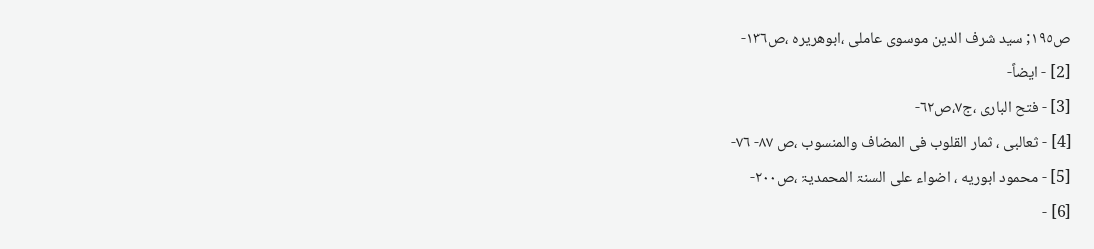ص١٩٥; سید شرف الدین موسوی عاملی ،ابوهریره ،ص١٣٦-
[2] - ایضاً-
[3] - فتح الباری ،ج٧،ص٦٢-
[4] - ثعالبی ، ثمار القلوب فی المضاف والمنسوب ،ص ٨٧- ٧٦-
[5] - محمود ابوریه ، اضواء علی السنۃ المحمدیۃ ،ص٢٠٠-
[6] -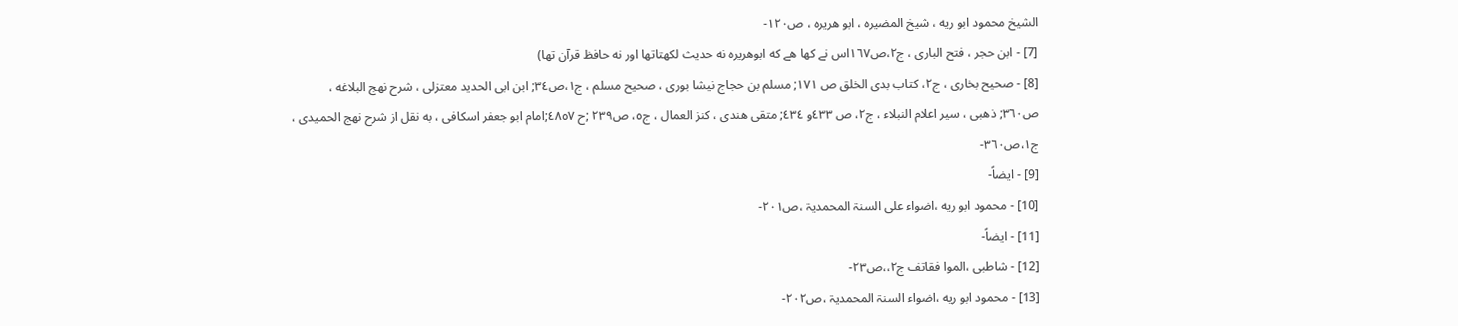الشیخ محمود ابو ریه ، شیخ المضیره ، ابو هریره ، ص١٢٠-
[7] - ابن حجر ، فتح الباری ، ج٢،ص١٦٧اس نے کها هے که ابوهریره نه حدیث لکهتاتها اور نه حافظ قرآن تھا)
[8] - صحیح بخاری ، ج٢، کتاب بدی الخلق ص ١٧١; مسلم بن حجاج نیشا بوری ، صحیح مسلم ، ج١،ص٣٤; ابن ابی الحدید معتزلی ، شرح نهج البلاغه ، ص٣٦٠; ذهبی ، سیر اعلام النبلاء ، ج٢، ص ٤٣٣و ٤٣٤; متقی هندی ، کنز العمال ، ج٥، ص٢٣٩ ;ح ٤٨٥٧;امام ابو جعفر اسکافی ، به نقل از شرح نهج الحمیدی ، ج١،ص٣٦٠-
[9] - ایضاً-
[10] - محمود ابو ریه ،اضواء علی السنۃ المحمدیۃ ،ص٢٠١-
[11] - ایضاً-
[12] - شاطبی ،الموا فقاتف ج٢،،ص٢٣-
[13] - محمود ابو ریه ،اضواء السنۃ المحمدیۃ ،ص٢٠٢-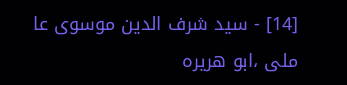[14] - سید شرف الدین موسوی عا ملی ،ابو هریره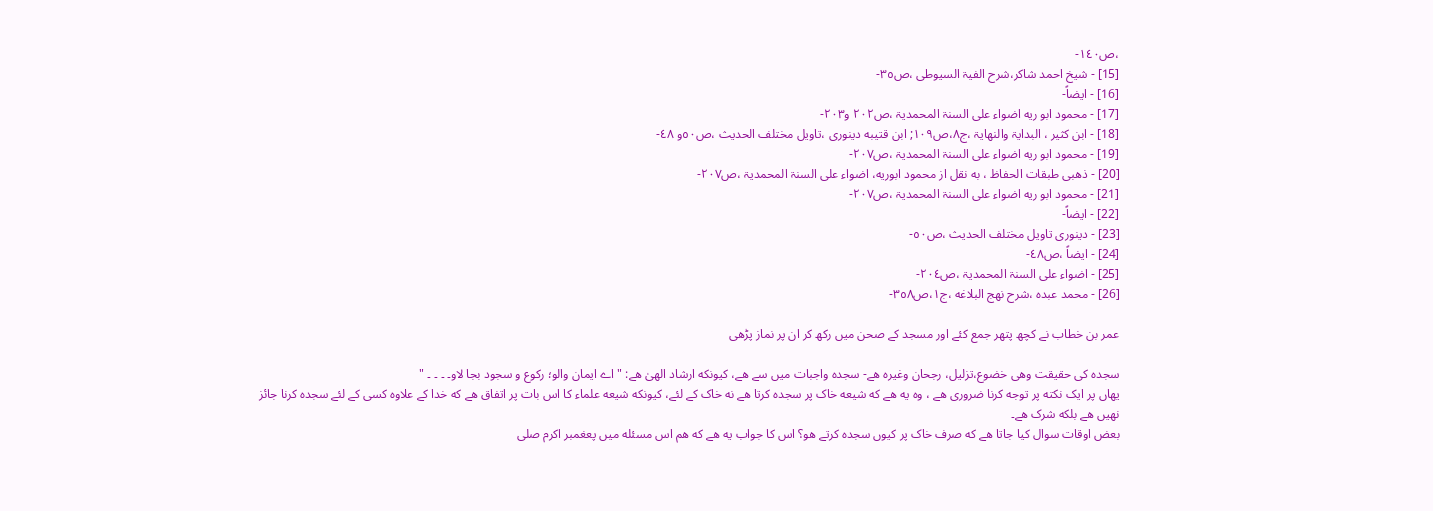،ص١٤٠-
[15] - شیخ احمد شاکر،شرح الفیۃ السیوطی ،ص٣٥-
[16] - ایضاً-
[17] - محمود ابو ریه اضواء علی السنۃ المحمدیۃ ،ص٢٠٢ و٢٠٣-
[18] - ابن کثیر ، البدایۃ والنهایۃ ،ج٨،ص١٠٩; ابن قتیبه دینوری ،تاویل مختلف الحدیث ،ص٥٠و ٤٨-
[19] - محمود ابو ریه اضواء علی السنۃ المحمدیۃ ،ص٢٠٧-
[20] - ذهبی طبقات الحفاظ ، به نقل از محمود ابوریه، اضواء علی السنۃ المحمدیۃ ،ص٢٠٧-
[21] - محمود ابو ریه اضواء علی السنۃ المحمدیۃ ،ص٢٠٧-
[22] - ایضاً-
[23] - دینوری تاویل مختلف الحدیث ،ص٥٠-
[24] - ایضاً ،ص٤٨-
[25] - اضواء علی السنۃ المحمدیۃ ،ص٢٠٤-
[26] - محمد عبده ،شرح نهج البلاغه ،ج١،ص٣٥٨-

عمر بن خطاب نے کچھ پتھر جمع کئے اور مسجد کے صحن میں رکھ کر ان پر نماز پڑھی

سجده کی حقیقت وهی خضوع،تزلیل، رجحان وغیره هے- سجده واجبات میں سے هے، کیونکه ارشاد الهیٰ هے: " اے ایمان والو؛ رکوع و سجود بجا لاو۔ ۔ ۔ ۔ "
یهاں پر ایک نکته پر توجه کرنا ضروری هے ، وه یه هے که شیعه خاک پر سجده کرتا هے نه خاک کے لئے، کیونکه شیعه علماء کا اس بات پر اتفاق هے که خدا کے علاوه کسی کے لئے سجده کرنا جائز نهیں هے بلکه شرک هے۔
بعض اوقات سوال کیا جاتا هے که صرف خاک پر کیوں سجده کرتے هو؟ اس کا جواب یه هے که هم اس مسئله میں پعغمبر اکرم صلی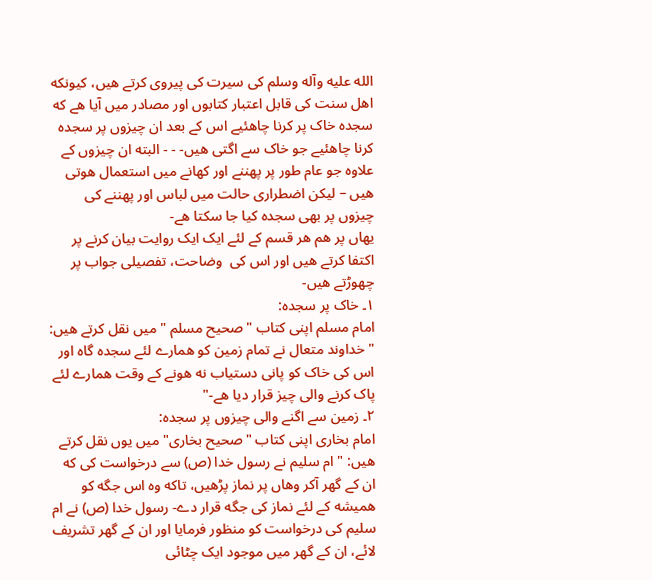الله علیه وآله وسلم کی سیرت کی پیروی کرتے هیں، کیونکه اهل سنت کی قابل اعتبار کتابوں اور مصادر میں آیا هے که سجده خاک پر کرنا چاهئیے اس کے بعد ان چیزوں پر سجده کرنا چاهئیے جو خاک سے اگتی هیں- - - البته ان چیزوں کے علاوه جو عام طور پر پهننے اور کھانے میں استعمال هوتی هیں – لیکن اضطراری حالت میں لباس اور پهننے کی چیزوں پر بھی سجده کیا جا سکتا هے-
یهاں پر هم هر قسم کے لئے ایک ایک روایت بیان کرنے پر اکتفا کرتے هیں اور اس کی  وضاحت، تفصیلی جواب پر چھوڑتے هیں-
۱۔ خاک پر سجده:
امام مسلم اپنی کتاب "صحیح مسلم " میں نقل کرتے هیں: " خداوند متعال نے تمام زمین کو همارے لئے سجده گاه اور اس کی خاک کو پانی دستیاب نه هونے کے وقت همارے لئے پاک کرنے والی چیز قرار دیا هے-"
۲۔ زمین سے اگنے والی چیزوں پر سجده:
امام بخاری اپنی کتاب "صحیح بخاری" میں یوں نقل کرتے هیں: " ام سلیم نے رسول خدا (ص) سے درخواست کی که ان کے گھر آکر وهاں پر نماز پڑھیں، تاکه وه اس جگه کو همیشه کے لئے نماز کی جگه قرار دے- رسول خدا (ص) نے ام سلیم کی درخواست کو منظور فرمایا اور ان کے گھر تشریف لائے، ان کے گھر میں موجود ایک چٹائی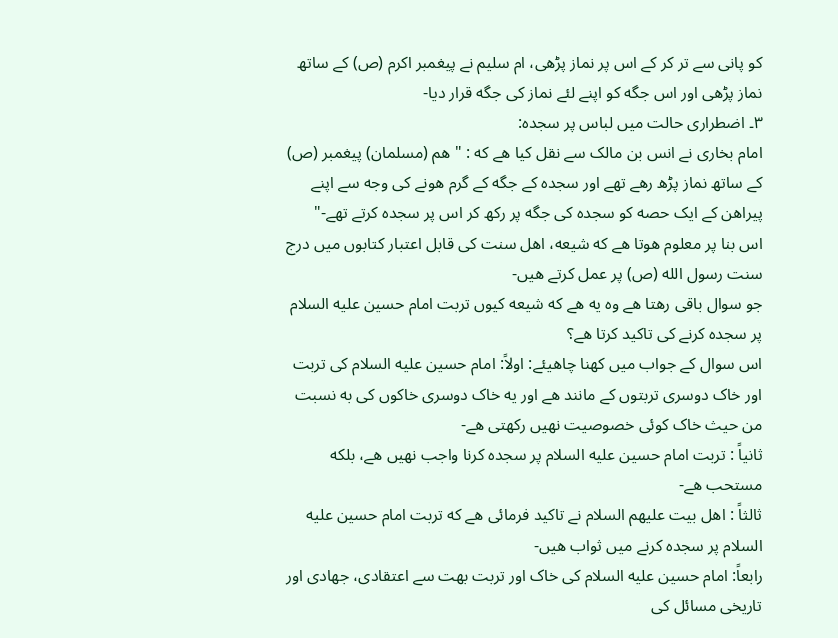کو پانی سے تر کر کے اس پر نماز پڑھی، ام سلیم نے پیغمبر اکرم (ص) کے ساتھ نماز پڑھی اور اس جگه کو اپنے لئے نماز کی جگه قرار دیا-
۳۔ اضطراری حالت میں لباس پر سجده:
امام بخاری نے انس بن مالک سے نقل کیا هے که : " هم (مسلمان) پیغمبر (ص) کے ساتھ نماز پڑھ رهے تھے اور سجده کے جگه کے گرم هونے کی وجه سے اپنے پیراهن کے ایک حصه کو سجده کی جگه پر رکھ کر اس پر سجده کرتے تھے-"
اس بنا پر معلوم هوتا هے که شیعه، اهل سنت کی قابل اعتبار کتابوں میں درج سنت رسول الله (ص) پر عمل کرتے هیں-
جو سوال باقی رهتا هے وه یه هے که شیعه کیوں تربت امام حسین علیه السلام پر سجده کرنے کی تاکید کرتا هے؟
اس سوال کے جواب میں کهنا چاهیئے: اولاً: امام حسین علیه السلام کی تربت اور خاک دوسری تربتوں کے مانند هے اور یه خاک دوسری خاکوں کی به نسبت من حیث خاک کوئی خصوصیت نهیں رکھتی هے-
ثانیاً : تربت امام حسین علیه السلام پر سجده کرنا واجب نهیں هے، بلکه مستحب هے-
ثالثاً : اهل بیت علیهم السلام نے تاکید فرمائی هے که تربت امام حسین علیه السلام پر سجده کرنے میں ثواب هیں-
رابعاً: امام حسین علیه السلام کی خاک اور تربت بهت سے اعتقادی، جهادی اور تاریخی مسائل کی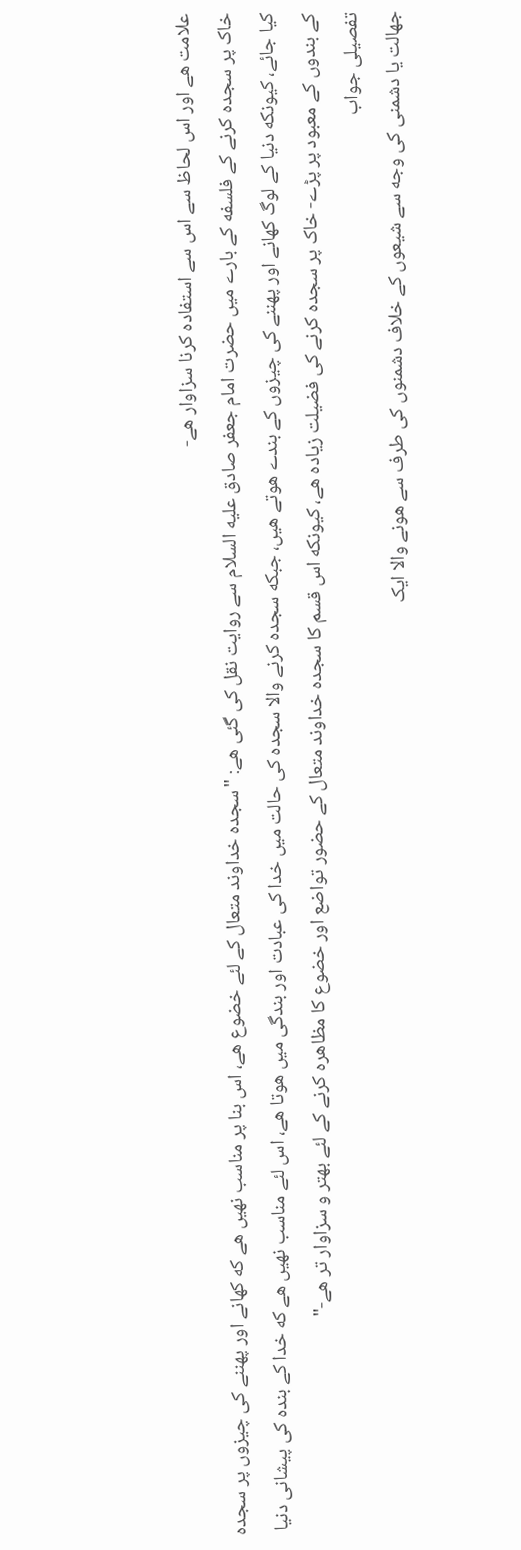علامت هے اور اس لحاظ سے اس سے استفاده کرنا سزاوار هے-
خاک پر سجده کرنے کے فلسفه کے بارے میں حضرت امام جعفر صادق علیه السلام سے روایت نقل کی گئی هے: "سجده خداوند متعال کے لئے خضوع هے، اس بنا پر مناسب نهیں هے که کھانے اور پهننے کی چیزوں پر سجده کیا جائے، کیونکه دنیا کے لوگ کھانے اور پهننے کی چیزوں کے بندے هوتے هیں، جبکه سجده کرنے والا سجده کی حالت میں خدا کی عبادت اور بندگی میں هوتا هے، اس لئے مناسب نهیں هے که خدا کے بنده کی پیشانی دنیا کے بندوں کے معبود پر پڑے- خاک پر سجده کرنے کی فضیلت زیاده هے، کیونکه اس قسم کا سجده خداوند متعال کے حضور تواضع اور خضوع کا مظاهره کرنے کے لئے بهتر و سزاوار تر هے-"
تفصیلی جواب
جهالت یا دشمنی کی وجه سے شیعوں کے خلاف دشمنوں کی طرف سے هونے والا ایک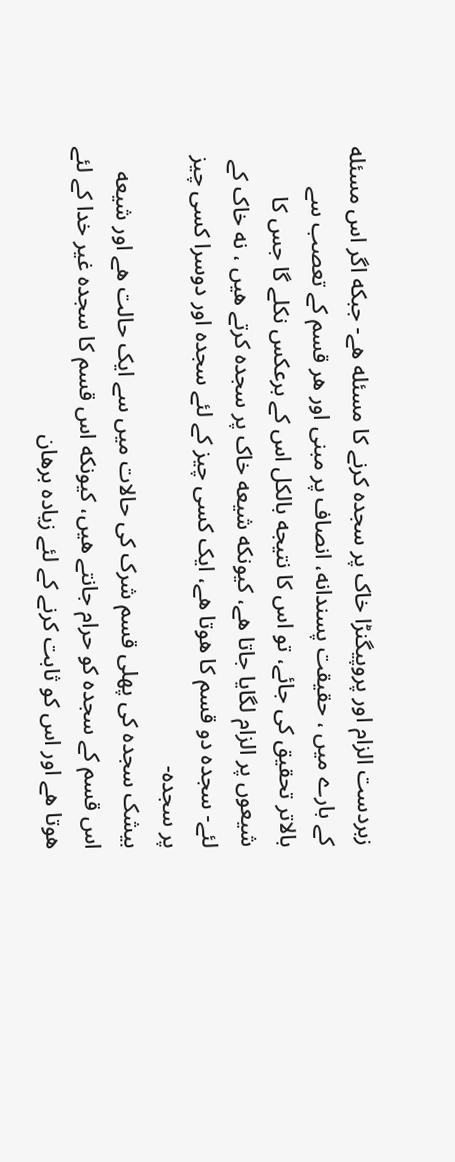زبردست الزام اور پروپیگنڑا خاک پر سجده کرنے کا مسئله هے- جبکه اگر اس مسئله کے بارے میں ، حقیقت پسندانه، انصاف پر مبنی اور هر قسم کے تعصب سے بالاتر تحقیق کی جائے، تو اس کا نتیجه بالکل اس کے برعکس نکلے گا جس کا شیعوں پر الزام لگایا جاتا هے، کیونکه شیعه خاک پر سجده کرتے هیں ، نه خاک کے لئے- سجده دو قسم کا هوتا هے، ایک کسی چیز کے لئے سجده اور دوسرا کسی چیز پر سجده-
بیشک سجده کی پهلی قسم شرک کی حالات میں سے ایک حالت هے اور شیعه اس قسم کے سجده کو حرام جانتے هیں، کیونکه اس قسم کا سجده غیر خدا کے لئے هوتا هے اور اس کو ثابت کرنے کے لئے زیاده برهان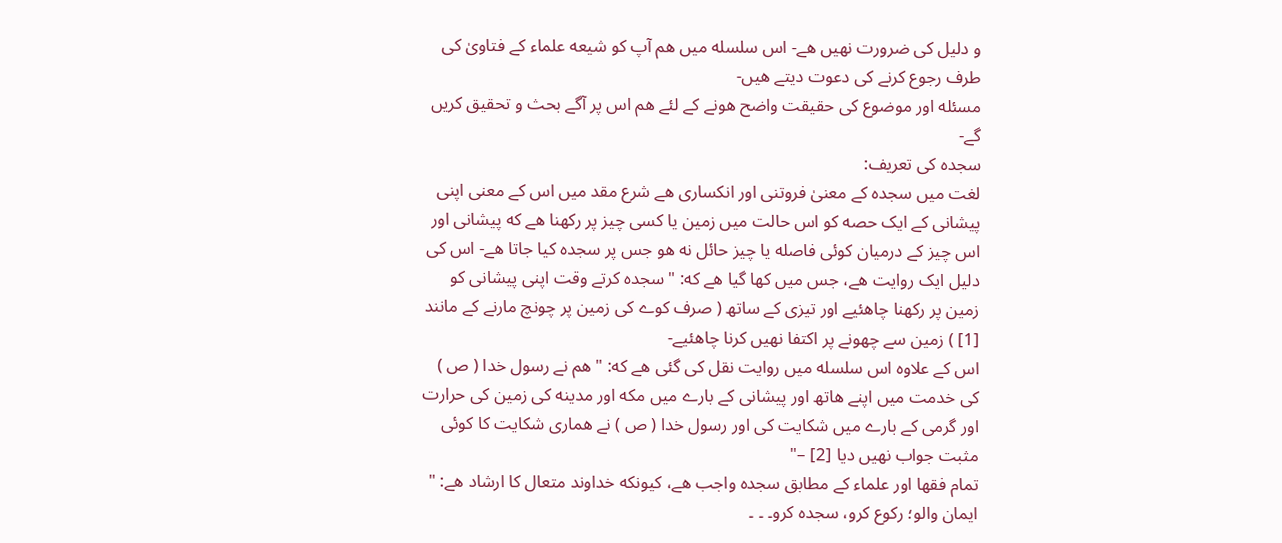و دلیل کی ضرورت نهیں هے- اس سلسله میں هم آپ کو شیعه علماء کے فتاویٰ کی طرف رجوع کرنے کی دعوت دیتے هیں-
مسئله اور موضوع کی حقیقت واضح هونے کے لئے هم اس پر آگے بحث و تحقیق کریں گے-
سجده کی تعریف:
لغت میں سجده کے معنیٰ فروتنی اور انکساری هے شرع مقد میں اس کے معنی اپنی پیشانی کے ایک حصه کو اس حالت میں زمین یا کسی چیز پر رکھنا هے که پیشانی اور اس چیز کے درمیان کوئی فاصله یا چیز حائل نه هو جس پر سجده کیا جاتا هے- اس کی دلیل ایک روایت هے، جس میں کها گیا هے که: " سجده کرتے وقت اپنی پیشانی کو زمین پر رکھنا چاهئیے اور تیزی کے ساتھ ( صرف کوے کی زمین پر چونچ مارنے کے مانند [1] ) زمین سے چھونے پر اکتفا نهیں کرنا چاهئیے-
اس کے علاوه اس سلسله میں روایت نقل کی گئی هے که: " هم نے رسول خدا ( ص ) کی خدمت میں اپنے هاتھ اور پیشانی کے بارے میں مکه اور مدینه کی زمین کی حرارت اور گرمی کے بارے میں شکایت کی اور رسول خدا ( ص ) نے هماری شکایت کا کوئی مثبت جواب نهیں دیا [2] –"
تمام فقها اور علماء کے مطابق سجده واجب هے، کیونکه خداوند متعال کا ارشاد هے: " ایمان والو؛ رکوع کرو، سجده کرو۔ ۔ ۔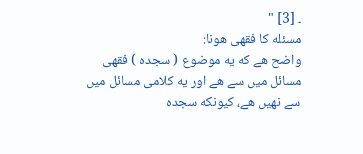۔ [3] "
مسئله کا فقهی هونا:
واضح هے که یه موضوع ( سجده ) فقهی مسائل میں سے هے اور یه کلامی مسائل میں سے نهیں هے، کیونکه سجده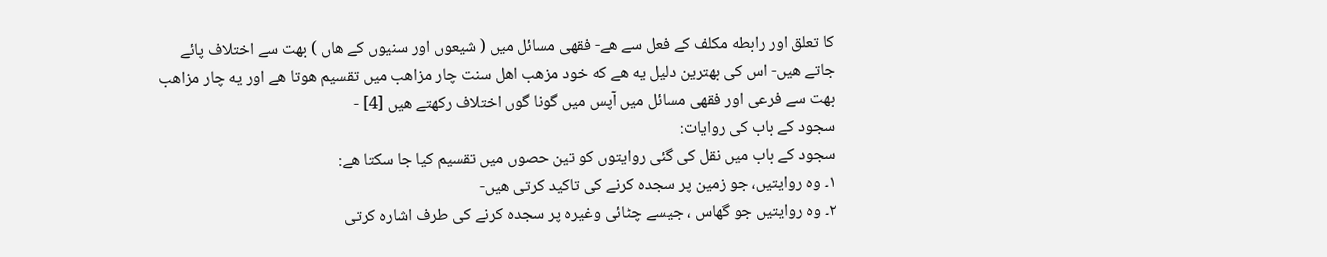کا تعلق اور رابطه مکلف کے فعل سے هے- فقهی مسائل میں ( شیعوں اور سنیوں کے هاں ) بهت سے اختلاف پائے جاتے هیں- اس کی بهترین دلیل یه هے که خود مزهب اهل سنت چار مزاهب میں تقسیم هوتا هے اور یه چار مزاهب بهت سے فرعی اور فقهی مسائل میں آپس میں گونا گوں اختلاف رکھتے هیں [4] -
سجود کے باب کی روایات:
سجود کے باب میں نقل کی گئی روایتوں کو تین حصوں میں تقسیم کیا جا سکتا هے:
۱۔ وه روایتیں، جو زمین پر سجده کرنے کی تاکید کرتی هیں-
۲۔ وه روایتیں جو گھاس ، جیسے چٹائی وغیره پر سجده کرنے کی طرف اشاره کرتی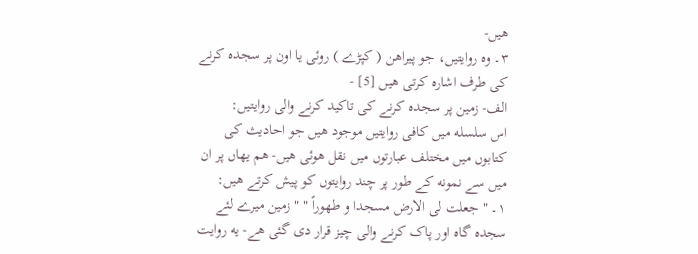هیں-
۳۔ وه روایتیں، جو پیراهن ( کپڑے ) روئی یا اون پر سجده کرنے کی طرف اشاره کرتی هیں [5] -
الف- زمین پر سجده کرنے کی تاکید کرنے والی روایتیں:
اس سلسله میں کافی روایتیں موجود هیں جو احادیث کی کتابوں میں مختلف عبارتوں میں نقل هوئی هیں- هم یهاں پر ان میں سے نمونه کے طور پر چند روایتوں کو پیش کرتے هیں:
۱۔ " جعلت لی الارض مسجدا و طھوراً " " زمین میرے لئے سجده گاه اور پاک کرنے والی چیز قرار دی گئی هے- یه روایت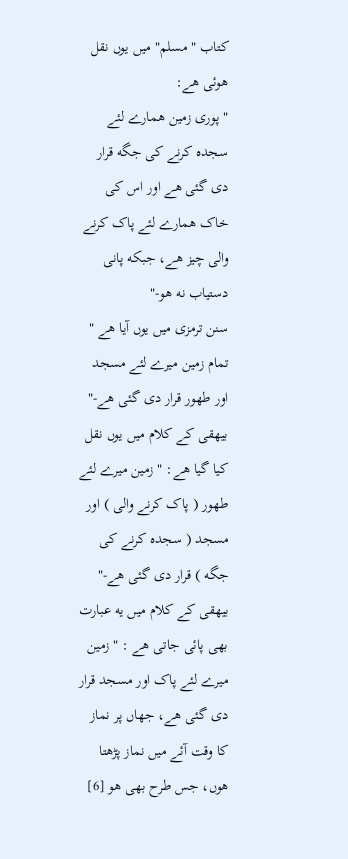کتاب " مسلم" میں یوں نقل هوئی هے:
" پوری زمین همارے لئے سجده کرنے کی جگه قرار دی گئی هے اور اس کی خاک همارے لئے پاک کرنے والی چیز هے، جبکه پانی دستیاب نه هو-"
سنن ترمزی میں یوں آیا هے " تمام زمین میرے لئے مسجد اور طهور قرار دی گئی هے-"
بیهقی کے کلام میں یوں نقل کیا گیا هے: " زمین میرے لئے طهور ( پاک کرنے والی ) اور مسجد ( سجده کرنے کی جگه ) قرار دی گئی هے-"
بیهقی کے کلام میں یه عبارت بھی پائی جاتی هے : " زمین میرے لئے پاک اور مسجد قرار دی گئی هے، جهاں پر نماز کا وقت آئے میں نماز پڑھتا هوں، جس طرح بھی هو [6]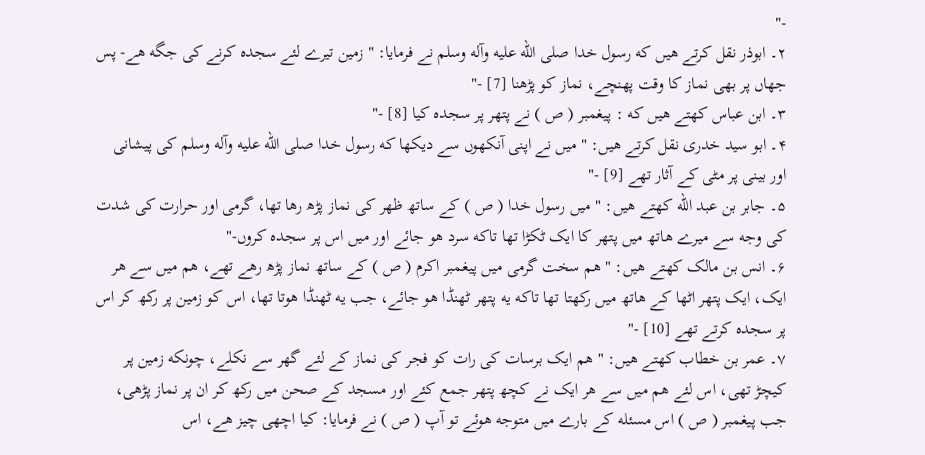-"
۲۔ ابوذر نقل کرتے هیں که رسول خدا صلی الله علیه وآله وسلم نے فرمایا: " زمین تیرے لئے سجده کرنے کی جگه هے- پس جهاں پر بھی نماز کا وقت پهنچے، نماز کو پڑھنا [7] -"
۳۔ ابن عباس کهتے هیں که : پیغمبر ( ص ) نے پتھر پر سجده کیا [8] -"
۴۔ ابو سید خدری نقل کرتے هیں: " میں نے اپنی آنکھوں سے دیکھا که رسول خدا صلی الله علیه وآله وسلم کی پیشانی اور بینی پر مٹی کے آثار تھے [9] -"
۵۔ جابر بن عبد الله کهتے هیں: " میں رسول خدا ( ص ) کے ساتھ ظهر کی نماز پڑھ رها تھا، گرمی اور حرارت کی شدت کی وجه سے میرے هاتھ میں پتھر کا ایک ٹکڑا تھا تاکه سرد هو جائے اور میں اس پر سجده کروں-"
۶۔ انس بن مالک کهتے هیں: " هم سخت گرمی میں پیغمبر اکرم ( ص ) کے ساتھ نماز پڑھ رهے تھے، هم میں سے هر ایک، ایک پتھر اٹھا کے هاتھ میں رکھتا تھا تاکه یه پتھر ٹھنڈا هو جائے، جب یه ٹھنڈا هوتا تھا، اس کو زمین پر رکھ کر اس پر سجده کرتے تھے [10] -"
۷۔ عمر بن خطاب کهتے هیں: " هم ایک برسات کی رات کو فجر کی نماز کے لئے گھر سے نکلے، چونکه زمین پر کیچڑ تھی، اس لئے هم میں سے هر ایک نے کچھ پتھر جمع کئے اور مسجد کے صحن میں رکھ کر ان پر نماز پڑھی، جب پیغمبر ( ص ) اس مسئله کے بارے میں متوجه هوئے تو آپ ( ص ) نے فرمایا: کیا اچھی چیز هے، اس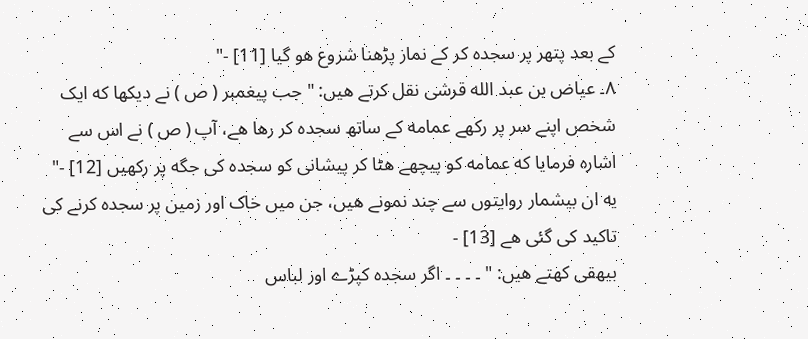کے بعد پتھر پر سجده کر کے نماز پڑھنا شروع هو گیا [11] -"
۸۔ عیاض بن عبد الله قرشی نقل کرتے هیں: " جب پیغمبر ( ص ) نے دیکھا که ایک شخص اپنے سر پر رکھے عمامه کے ساتھ سجده کر رها هے، آپ ( ص ) نے اس سے اشاره فرمایا که عمامه کو پیچھے هٹا کر پیشانی کو سجده کی جگه پر رکھیں [12] -"
یه ان بیشمار روایتوں سے چند نمونے هیں، جن میں خاک اور زمین پر سجده کرنے کی تاکید کی گئی هے [13] -
بیهقی کهتے هیں: " ۔ ۔ ۔ ۔ اگر سجده کپڑے اور لباس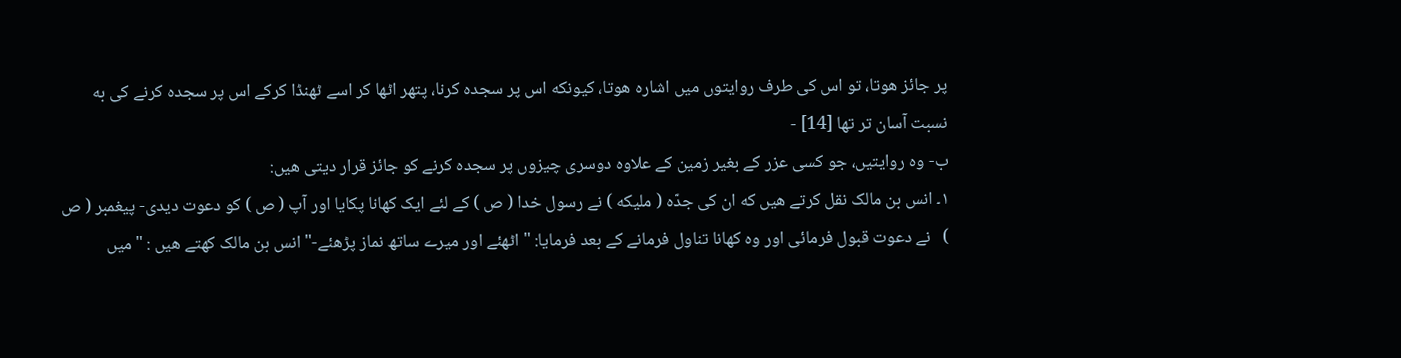پر جائز هوتا، تو اس کی طرف روایتوں میں اشاره هوتا، کیونکه اس پر سجده کرنا، پتھر اٹھا کر اسے ٹھنڈا کرکے اس پر سجده کرنے کی به نسبت آسان تر تھا [14] -
ب- وه روایتیں، جو کسی عزر کے بغیر زمین کے علاوه دوسری چیزوں پر سجده کرنے کو جائز قرار دیتی هیں:
۱۔ انس بن مالک نقل کرتے هیں که ان کی جدّه ( ملیکه ) نے رسول خدا ( ص ) کے لئے ایک کھانا پکایا اور آپ ( ص ) کو دعوت دیدی- پیغمبر ( ص )   نے دعوت قبول فرمائی اور وه کھانا تناول فرمانے کے بعد فرمایا: " اٹھئے اور میرے ساتھ نماز پڑھئے-" انس بن مالک کهتے هیں : " میں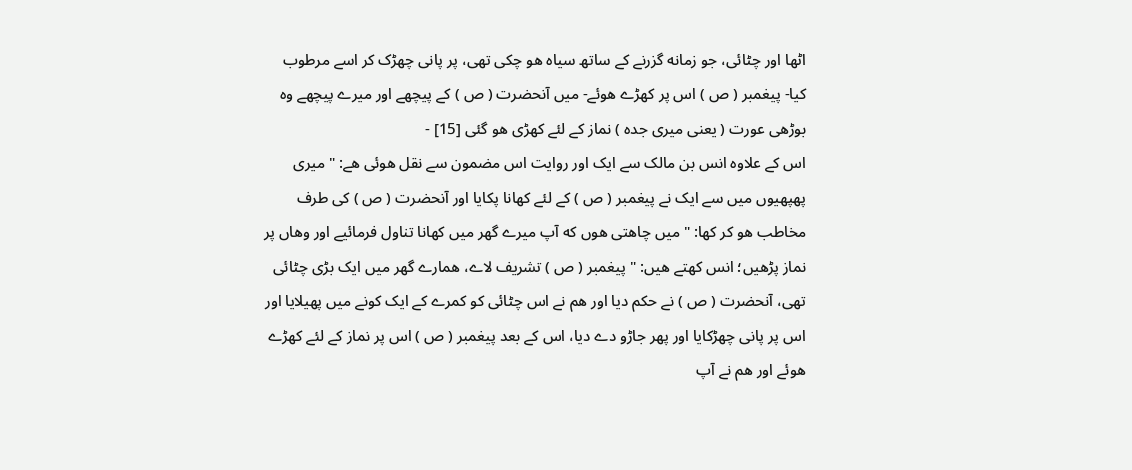اٹھا اور چٹائی، جو زمانه گزرنے کے ساتھ سیاه هو چکی تھی، پر پانی چھڑک کر اسے مرطوب کیا- پیغمبر ( ص ) اس پر کھڑے هوئے- میں آنحضرت ( ص ) کے پیچھے اور میرے پیچھے وه بوڑھی عورت ( یعنی میری جده ) نماز کے لئے کھڑی هو گئی [15] -
اس کے علاوه انس بن مالک سے ایک اور روایت اس مضمون سے نقل هوئی هے: " میری پھپھیوں میں سے ایک نے پیغمبر ( ص ) کے لئے کھانا پکایا اور آنحضرت ( ص ) کی طرف مخاطب هو کر کها: " میں چاهتی هوں که آپ میرے گھر میں کھانا تناول فرمائیے اور وهاں پر نماز پڑھیں؛ انس کهتے هیں: " پیغمبر ( ص ) تشریف لاے، همارے گھر میں ایک بڑی چٹائی تھی، آنحضرت ( ص ) نے حکم دیا اور هم نے اس چٹائی کو کمرے کے ایک کونے میں پھیلایا اور اس پر پانی چھڑکایا اور پھر جاڑو دے دیا، اس کے بعد پیغمبر ( ص ) اس پر نماز کے لئے کھڑے هوئے اور هم نے آپ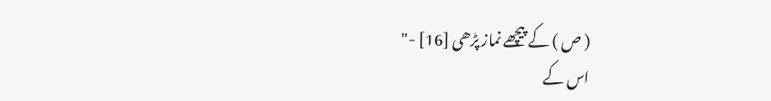( ص ) کے پیچھے نماز پڑھی [16] -"
اس کے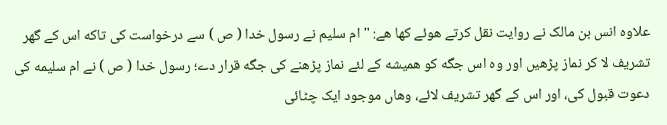علاوه انس بن مالک نے روایت نقل کرتے هوئے کها هے: " ام سلیم نے رسول خدا ( ص ) سے درخواست کی تاکه اس کے گھر تشریف لا کر نماز پڑھیں اور وه اس جگه کو همیشه کے لئے نماز پڑھنے کی جگه قرار دے؛ رسول خدا ( ص ) نے ام سلیمه کی دعوت قبول کی، اور اس کے گھر تشریف لائے، وهاں موجود ایک چٹائی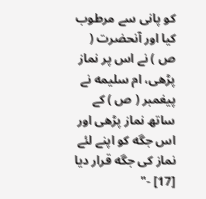کو پانی سے مرطوب کیا اور آنحضرت ( ص ) نے اس پر نماز پڑھی، ام سلیمه نے پیغمبر ( ص ) کے ساتھ نماز پڑھی اور اس جگه کو اپنے لئے نماز کی جگه قرار دیا [17] -"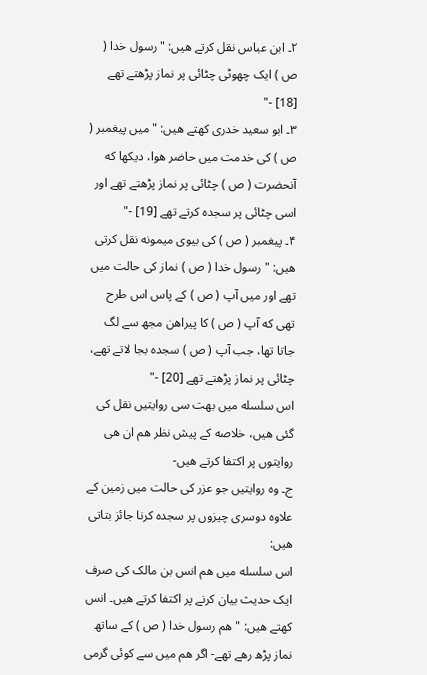۲۔ ابن عباس نقل کرتے هیں: " رسول خدا ( ص ) ایک چھوٹی چٹائی پر نماز پڑھتے تھے [18] -"
۳۔ ابو سعید خدری کهتے هیں: " میں پیغمبر ( ص ) کی خدمت میں حاضر هوا، دیکھا که آنحضرت ( ص ) چٹائی پر نماز پڑھتے تھے اور اسی چٹائی پر سجده کرتے تھے [19] -"
۴۔ پیغمبر ( ص ) کی بیوی میمونه نقل کرتی هیں: " رسول خدا ( ص ) نماز کی حالت میں تھے اور میں آپ ( ص ) کے پاس اس طرح تھی که آپ ( ص ) کا پیراهن مجھ سے لگ جاتا تھا، جب آپ ( ص ) سجده بجا لاتے تھے، چٹائی پر نماز پڑھتے تھے [20] -"
اس سلسله میں بهت سی روایتیں نقل کی گئی هیں، خلاصه کے پیش نظر هم ان هی روایتوں پر اکتفا کرتے هیں-
ج۔ وه روایتیں جو عزر کی حالت میں زمین کے علاوه دوسری چیزوں پر سجده کرنا جائز بتاتی هیں:
اس سلسله میں هم انس بن مالک کی صرف ایک حدیث بیان کرنے پر اکتفا کرتے هیں۔ انس کهتے هیں: " هم رسول خدا ( ص ) کے ساتھ نماز پڑھ رهے تھے- اگر هم میں سے کوئی گرمی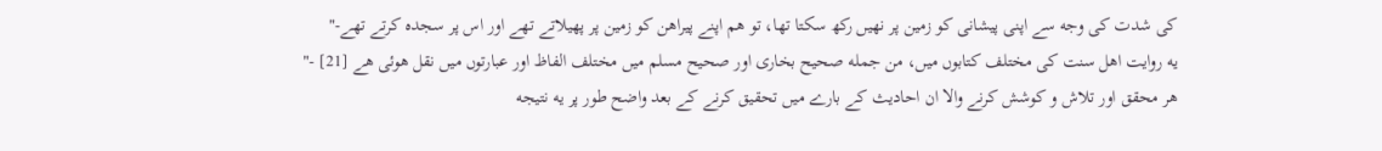کی شدت کی وجه سے اپنی پیشانی کو زمین پر نهیں رکھ سکتا تھا، تو هم اپنے پیراهن کو زمین پر پھیلاتے تھے اور اس پر سجده کرتے تھے-"
یه روایت اهل سنت کی مختلف کتابوں میں، من جمله صحیح بخاری اور صحیح مسلم میں مختلف الفاظ اور عبارتوں میں نقل هوئی هے [21] -"
هر محقق اور تلاش و کوشش کرنے والا ان احادیث کے بارے میں تحقیق کرنے کے بعد واضح طور پر یه نتیجه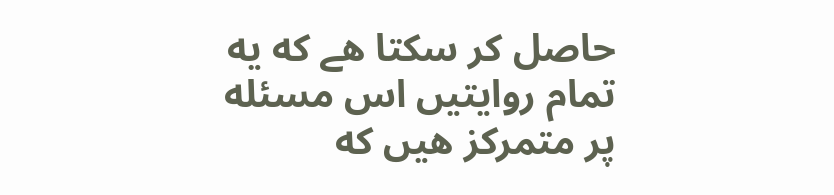حاصل کر سکتا هے که یه تمام روایتیں اس مسئله پر متمرکز هیں که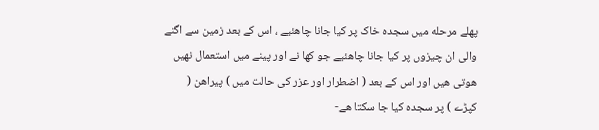پهلے مرحله میں سجده خاک پر کیا جانا چاهئیے ، اس کے بعد زمین سے اگنے والی ان چیزوں پر کیا جانا چاهئیے جو کھا نے اور پینے میں استعمال نهیں هوتی هیں اور اس کے بعد ( اضطرار اور عزر کی حالت میں ) پیراهن ( کپڑے ) پر سجده کیا جا سکتا هے-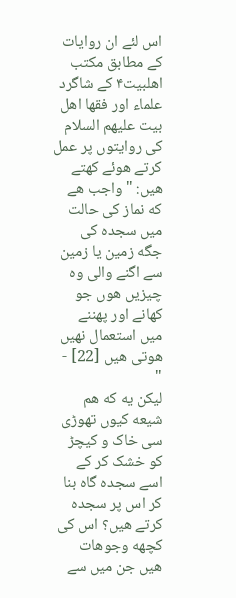اس لئے ان روایات کے مطابق مکتب اهلبیت۴ کے شاگرد علماء اور فقها اهل بیت علیهم السلام کی روایتوں پر عمل کرتے هوئے کهتے هیں: " واجب هے که نماز کی حالت میں سجده کی جگه زمین یا زمین سے اگنے والی وه چیزیں هوں جو کھانے اور پهننے میں استعمال نهیں هوتی هیں [22] - "
لیکن یه که هم شیعه کیوں تھوڑی سی خاک و کیچڑ کو خشک کر کے اسے سجده گاه بنا کر اس پر سجده کرتے هیں؟ اس کی کچھه وجوهات هیں جن میں سے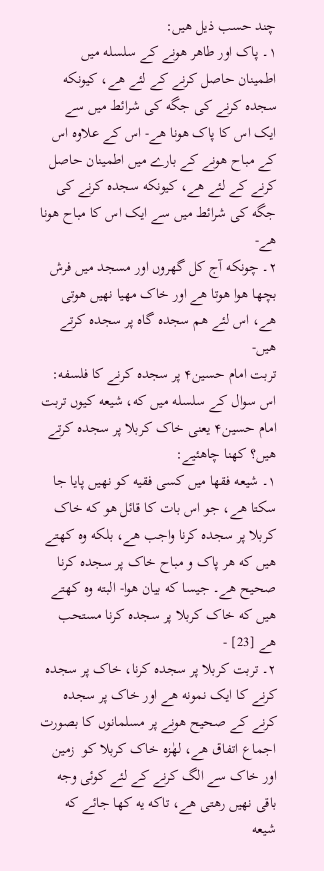چند حسب ذیل هیں:
۱۔ پاک اور طاهر هونے کے سلسله میں اطمینان حاصل کرنے کے لئے هے، کیونکه سجده کرنے کی جگه کی شرائط میں سے ایک اس کا پاک هونا هے- اس کے علاوه اس کے مباح هونے کے بارے میں اطمینان حاصل کرنے کے لئے هے، کیونکه سجده کرنے کی جگه کی شرائط میں سے ایک اس کا مباح هونا هے-
۲۔ چونکه آج کل گھروں اور مسجد میں فرش بچھا هوا هوتا هے اور خاک مهیا نهیں هوتی هے، اس لئے هم سجده گاه پر سجده کرتے هیں-
تربت امام حسین۴ پر سجده کرنے کا فلسفه:
اس سوال کے سلسله میں که، شیعه کیوں تربت امام حسین۴ یعنی خاک کربلا پر سجده کرتے هیں؟ کهنا چاهئیے:
۱۔ شیعه فقها میں کسی فقیه کو نهیں پایا جا سکتا هے، جو اس بات کا قائل هو که خاک کربلا پر سجده کرنا واجب هے، بلکه وه کهتے هیں که هر پاک و مباح خاک پر سجده کرنا صحیح هے۔ جیسا که بیان هوا- البته وه کهتے هیں که خاک کربلا پر سجده کرنا مستحب هے [23] -
۲۔ تربت کربلا پر سجده کرنا، خاک پر سجده کرنے کا ایک نمونه هے اور خاک پر سجده کرنے کے صحیح هونے پر مسلمانوں کا بصورت اجماع اتفاق هے، لهٰزه خاک کربلا کو  زمین اور خاک سے الگ کرنے کے لئے کوئی وجه باقی نهیں رهتی هے، تاکه یه کها جائے که شیعه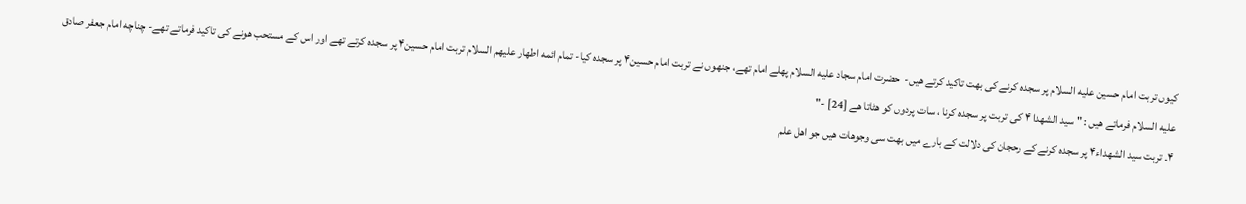کیوں تربت امام حسین علیه السلام پر سجده کرنے کی بهت تاکید کرتے هیں-  حضرت امام سجاد علیه السلام پهلے امام تھے، جنھوں نے تربت امام حسین۴ پر سجده کیا- تمام ائمه اطهار علیهم السلام تربت امام حسین۴ پر سجده کرتے تھے اور اس کے مستحب هونے کی تاکید فرماتے تھے- چناچه امام جعفر صادق علیه السلام فرماتے هیں : " سید الشهدا ۴ کی تربت پر سجده کرنا ، سات پردوں کو هٹاتا هے [24] -"
۴۔ تربت سید الشهداء۴ پر سجده کرنے کے رحجان کی دلالت کے بارے میں بهت سی وجوهات هیں جو اهل علم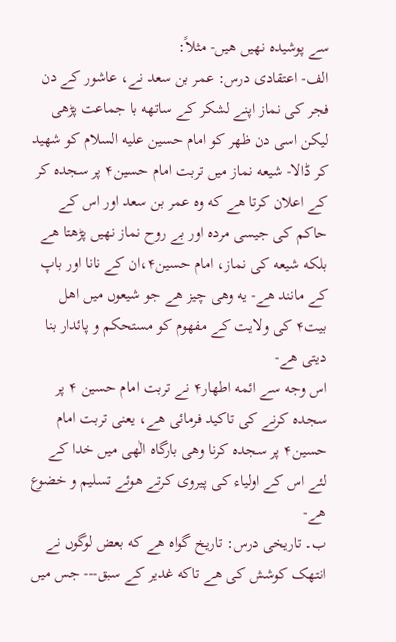سے پوشیده نهیں هیں- مثلاً:
الف- اعتقادی درس: عمر بن سعد نے، عاشور کے دن فجر کی نماز اپنے لشکر کے ساتھه با جماعت پڑھی لیکن اسی دن ظهر کو امام حسین علیه السلام کو شهید کر ڈالا- شیعه نماز میں تربت امام حسین۴ پر سجده کر کے اعلان کرتا هے که وه عمر بن سعد اور اس کے حاکم کی جیسی مرده اور بے روح نماز نهیں پڑھتا هے بلکه شیعه کی نماز، امام حسین۴،ان کے نانا اور باپ کے مانند هے- یه وهی چیز هے جو شیعوں میں اهل بیت۴ کی ولایت کے مفهوم کو مستحکم و پائدار بنا دیتی هے-
اس وجه سے ائمه اطهار۴ نے تربت امام حسین ۴ پر سجده کرنے کی تاکید فرمائی هے، یعنی تربت امام حسین۴ پر سجده کرنا وهی بارگاه الٰهی میں خدا کے لئے اس کے اولیاء کی پیروی کرتے هوئے تسلیم و خضوع هے-
ب۔ تاریخی درس: تاریخ گواه هے که بعض لوگوں نے انتھک کوشش کی هے تاکه غدیر کے سبق--- جس میں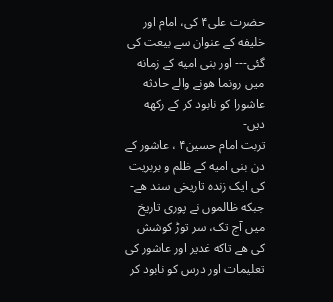حضرت علی۴ کی، امام اور خلیفه کے عنوان سے بیعت کی گئی--- اور بنی امیه کے زمانه میں رونما هونے والے حادثه عاشورا کو نابود کر کے رکھه دیں-
تربت امام حسین۴ ، عاشور کے دن بنی امیه کے ظلم و بربریت کی ایک زنده تاریخی سند هے- جبکه ظالموں نے پوری تاریخ میں آج تک، سر توڑ کوشش کی هے تاکه غدیر اور عاشور کی تعلیمات اور درس کو نابود کر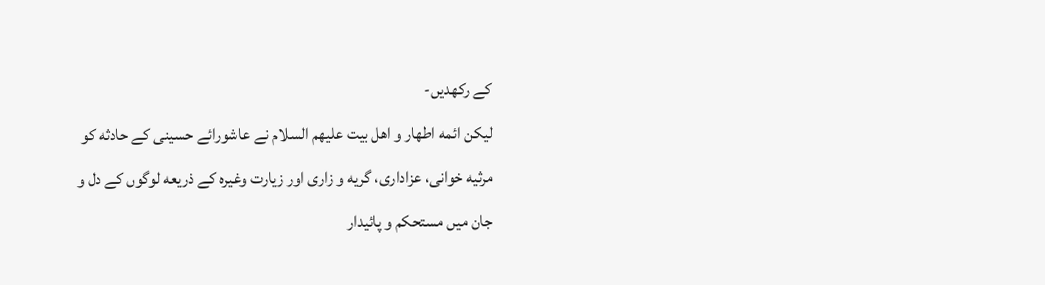کے رکھدیں-
لیکن ائمه اطهار و اهل بیت علیهم السلام نے عاشورائے حسینی کے حادثه کو مرثیه خوانی، عزاداری، گریه و زاری اور زیارت وغیره کے ذریعه لوگوں کے دل و جان میں مستحکم و پائیدار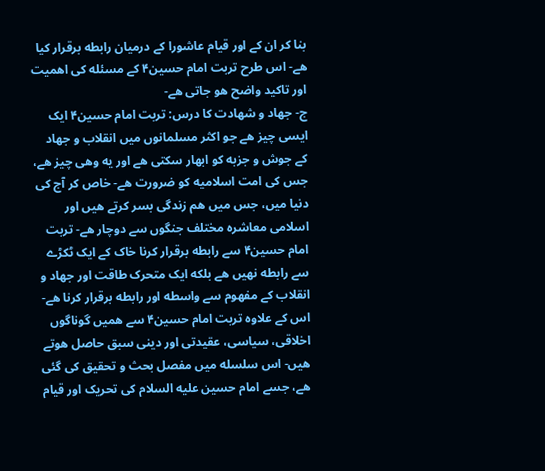بنا کر ان کے اور قیام عاشورا کے درمیان رابطه برقرار کیا هے- اس طرح تربت امام حسین۴ کے مسئله کی اهمیت اور تاکید واضح هو جاتی هے-
ج- جهاد و شهادت کا درس: تربت امام حسین۴ ایک ایسی چیز هے جو اکثر مسلمانوں میں انقلاب و جهاد کے جوش و جزبه کو ابھار سکتی هے اور یه وهی چیز هے، جس کی امت اسلامیه کو ضرورت هے- خاص کر آج کی دنیا میں، جس میں هم زندگی بسر کرتے هیں اور اسلامی معاشره مختلف جنگوں سے دوچار هے- تربت امام حسین۴ سے رابطه برقرار کرنا خاک کے ایک ٹکڑے سے رابطه نهیں هے بلکه ایک متحرک طاقت اور جهاد و انقلاب کے مفهوم سے واسطه اور رابطه برقرار کرنا هے-
اس کے علاوه تربت امام حسین۴ سے همیں گوناگوں اخلاقی، سیاسی، عقیدتی اور دینی سبق حاصل هوتے هیں- اس سلسله میں مفصل بحث و تحقیق کی گئی هے، جسے امام حسین علیه السلام کی تحریک اور قیام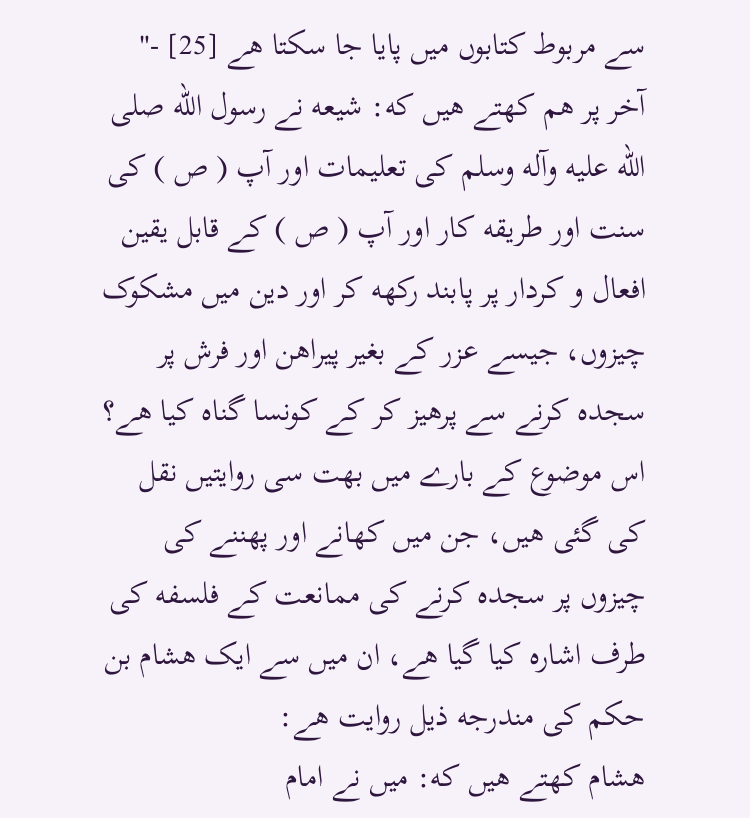سے مربوط کتابوں میں پایا جا سکتا هے [25] -"
آخر پر هم کهتے هیں که: شیعه نے رسول الله صلی الله علیه وآله وسلم کی تعلیمات اور آپ ( ص ) کی سنت اور طریقه کار اور آپ ( ص ) کے قابل یقین افعال و کردار پر پابند رکھه کر اور دین میں مشکوک چیزوں، جیسے عزر کے بغیر پیراهن اور فرش پر سجده کرنے سے پرهیز کر کے کونسا گناه کیا هے؟
اس موضوع کے بارے میں بهت سی روایتیں نقل کی گئی هیں، جن میں کھانے اور پهننے کی چیزوں پر سجده کرنے کی ممانعت کے فلسفه کی طرف اشاره کیا گیا هے، ان میں سے ایک هشام بن حکم کی مندرجه ذیل روایت هے:
هشام کهتے هیں که: میں نے امام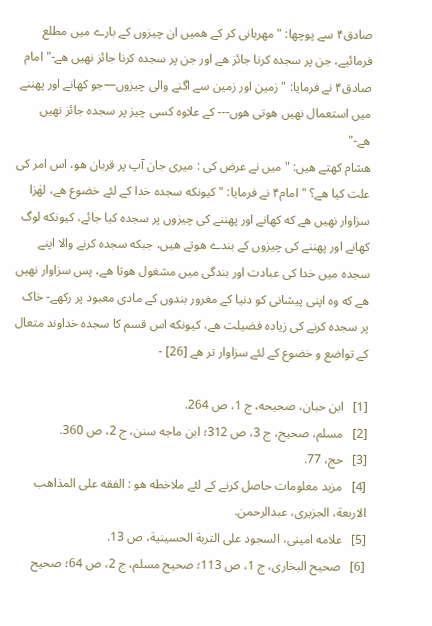صادق۴ سے پوچھا: " مهربانی کر کے همیں ان چیزوں کے بارے میں مطلع فرمائیے، جن پر سجده کرنا جائز هے اور جن پر سجده کرنا جائز نهیں هے-" امام صادق۴ نے فرمایا: " زمین اور زمین سے اگنے والی چیزوں—جو کھانے اور پهننے میں استعمال نهیں هوتی هوں--- کے علاوه کسی چیز پر سجده جائز نهیں هے-"
هشام کهتے هیں: " میں نے عرض کی : میری جان آپ پر قربان هو، اس امر کی علت کیا هے؟ " امام۴ نے فرمایا: " کیونکه سجده خدا کے لئے خضوع هے، لهٰزا سزاوار نهیں هے که کھانے اور پهننے کی چیزوں پر سجده کیا جائے، کیونکه لوگ کھانے اور پهننے کی چیزوں کے بندے هوتے هیں، جبکه سجده کرنے والا اپنے سجده میں خدا کی عبادت اور بندگی میں مشغول هوتا هے، پس سزاوار نهیں هے که وه اپنی پیشانی کو دنیا کے مغرور بندوں کے مادی معبود پر رکھے- خاک پر سجده کرنے کی زیاده فضیلت هے، کیونکه اس قسم کا سجده خداوند متعال کے تواضع و خضوع کے لئے سزاوار تر هے [26] -

[1]   ابن حبان، صحیحه، ج 1، ص 264.
[2]   مسلم، صحیح، ج 3، ص 312؛ ابن ماجه سنن، ج 2، ص 360.
[3]   حج، 77.
[4]   مزید معلومات حاصل کرنے کے لئے ملاخطه هو : الفقه علی المذاهب الاربعة، الجزیری، عبدالرحمن.
[5]   علامه امینی، السجود علی التربة الحسینیة، ص 13.
[6]   صحیح البخاری، ج 1، ص 113؛ صحیح مسلم، ج 2، ص 64؛ صحیح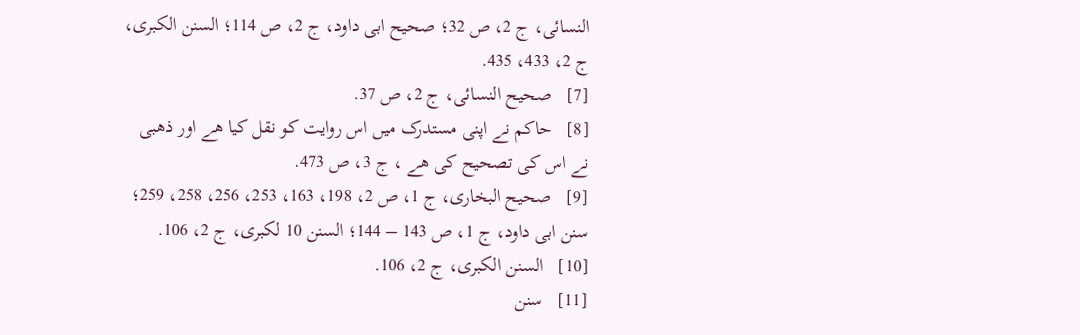النسائی، ج 2، ص 32؛ صحیح ابی داود، ج 2، ص 114؛ السنن الکبری، ج 2، 433، 435.
[7]   صحیح النسائی، ج 2، ص 37.
[8]   حاکم نے اپنی مستدرک میں اس روایت کو نقل کیا هے اور ذهبی نے اس کی تصحیح کی هے ، ج 3، ص 473.
[9]   صحیح البخاری، ج 1، ص 2، 198، 163، 253، 256، 258، 259؛ سنن ابی داود، ج 1، ص 143 – 144؛ السنن 10 لکبری، ج 2، 106.
[10]   السنن الکبری، ج 2، 106.
[11]   سنن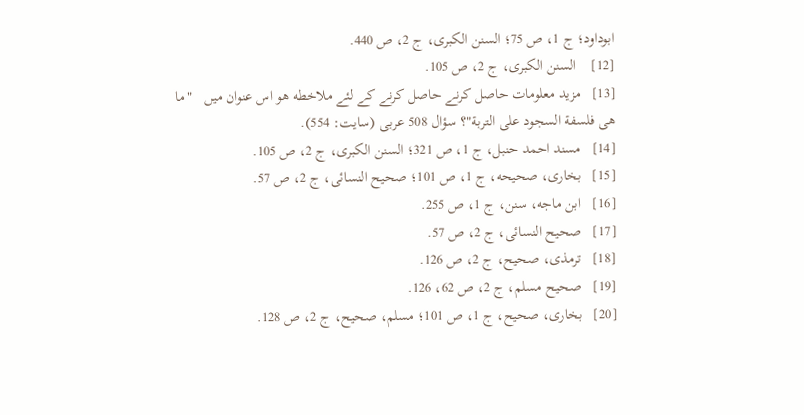ابوداود؛ ج 1، ص 75؛ السنن الکبری، ج 2، ص 440.
[12]    السنن الکبری، ج 2، ص 105.
[13]   مزید معلومات حاصل کرنے حاصل کرنے کے لئے ملاخطه هو اس عنوان میں   "ما هی فلسفة السجود علی التربة"؟ سؤال 508 عربی (سایت: 554).
[14]   مسند احمد حنبل، ج 1، ص 321؛ السنن الکبری، ج 2، ص 105.
[15]   بخاری، صحیحه، ج 1، ص 101؛ صحیح النسائی، ج 2، ص 57.
[16]   ابن ماجه، سنن، ج 1، ص 255.
[17]   صحیح النسائی، ج 2، ص 57.
[18]   ترمذی، صحیح، ج 2، ص 126.
[19]   صحیح مسلم، ج 2، ص 62، 126.
[20]   بخاری، صحیح، ج 1، ص 101؛ مسلم، صحیح، ج 2، ص 128.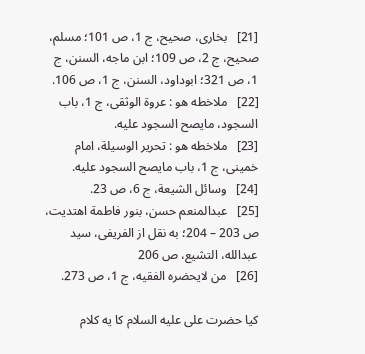[21]   بخاری، صحیح، ج 1، ص 101؛ مسلم، صحیح، ج 2، ص 109؛ ابن ماجه، السنن، ج 1، ص 321؛ ابوداود، السنن، ج 1، ص 106.
[22]   ملاخطه هو : عروة الوثقی، ج 1، باب السجود، مایصح السجود علیه.
[23]   ملاخطه هو : تحریر الوسیلة، امام خمینی، ج 1، باب مایصح السجود علیه.
[24]   وسائل الشیعة، ج 6، ص 23.
[25]   عبدالمنعم حسن، بنور فاطمة اهتدیت، ص 203 – 204؛ به نقل از الفریفی، سید عبدالله، التشیع، ص 206
[26]   من لایحضره الفقیه، ج 1، ص 273.

کیا حضرت علی علیه السلام کا یه کلام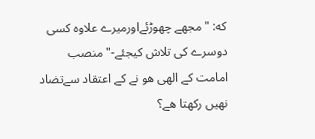که: " مجھے چھوڑئےاورمیرے علاوه کسی دوسرے کی تلاش کیجئے-" منصب امامت کے الهی هو نے کے اعتقاد سےتضاد نهیں رکھتا هے؟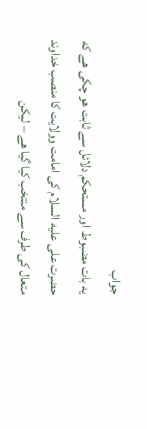جواب
یه بات مضبوط اور مستحکم دلائل سے ثابت هو چکی هے که حضرت علی علیه السلام کی امامت وولایت کا منصب خداوند متعال کی طرف سے منتخب کیا گیا هے – لیکن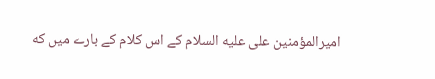امیرالمؤمنین علی علیه السلام کے اس کلام کے بارے میں که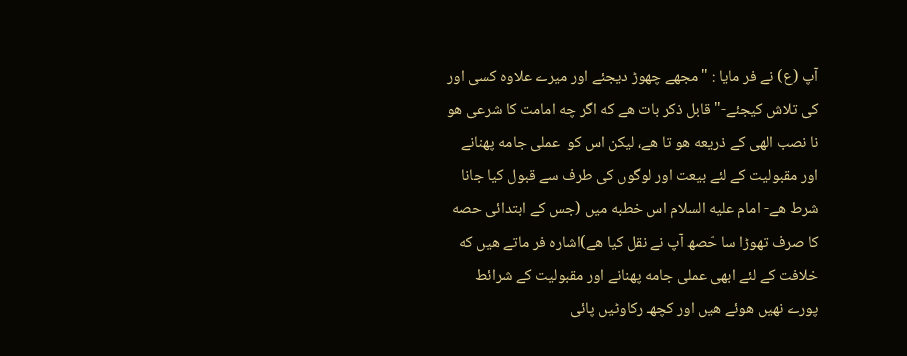آپ (ع) نے فر مایا : " مجھے چھوڑ دیجئے اور میرے علاوه کسی اور کی تلاش کیجئے-" قابل ذکر بات هے که اگر چه امامت کا شرعی هو نا نصب الهی کے ذریعه هو تا هے، لیکن اس کو  عملی جامه پهنانے اور مقبولیت کے لئے بیعت اور لوگوں کی طرف سے قبول کیا جانا شرط هے- امام علیه السلام اس خطبه میں (جس کے ابتدائی حصه کا صرف تھوڑا سا حّصھ آپ نے نقل کیا هے)اشاره فر ماتے هیں که خلافت کے لئے ابھی عملی جامه پهنانے اور مقبولیت کے شرائط پورے نهیں هوئے هیں اور کچھـ رکاوٹیں پائی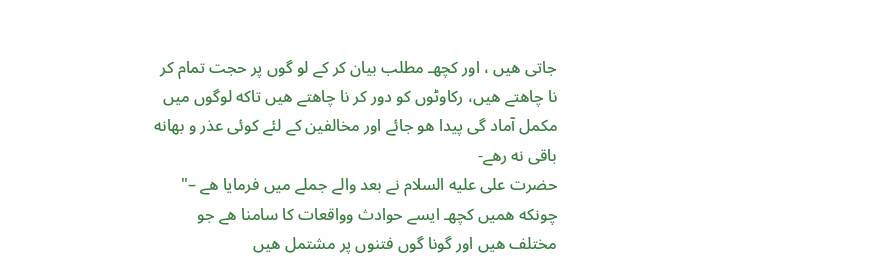جاتی هیں ، اور کچھـ مطلب بیان کر کے لو گوں پر حجت تمام کر نا چاهتے هیں، رکاوٹوں کو دور کر نا چاهتے هیں تاکه لوگوں میں مکمل آماد گی پیدا هو جائے اور مخالفین کے لئے کوئی عذر و بهانه باقی نه رهے-
حضرت علی علیه السلام نے بعد والے جملے میں فرمایا هے –" چونکه همیں کچھـ ایسے حوادث وواقعات کا سامنا هے جو مختلف هیں اور گونا گوں فتنوں پر مشتمل هیں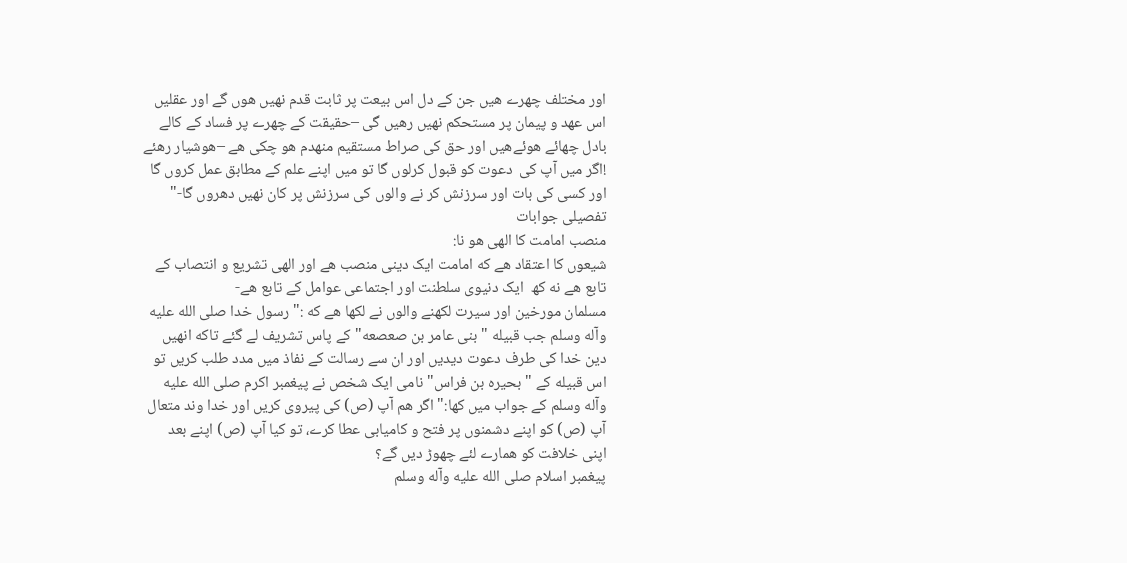اور مختلف چهرے هیں جن کے دل اس بیعت پر ثابت قدم نهیں هوں گے اور عقلیں اس عهد و پیمان پر مستحکم نهیں رهیں گی –حقیقت کے چهرے پر فساد کے کالے بادل چھائے هوئےهیں اور حق کی صراط مستقیم منهدم هو چکی هے –هوشیار رهئے !اگر میں آپ کی  دعوت کو قبول کرلوں گا تو میں اپنے علم کے مطابق عمل کروں گا اور کسی کی بات اور سرزنش کر نے والوں کی سرزنش پر کان نهیں دهروں گا-"
تفصیلی جوابات
منصب امامت کا الهی هو نا:
شیعوں کا اعتقاد هے که امامت ایک دینی منصب هے اور الهی تشریع و انتصاب کے تابع هے نه کھ  ایک دنیوی سلطنت اور اجتماعی عوامل کے تابع هے-
مسلمان مورخین اور سیرت لکھنے والوں نے لکھا هے که :" رسول خدا صلی الله علیه وآله وسلم جب قبیله " بنی عامر بن صعصعه" کے پاس تشریف لے گئے تاکه انھیں دین خدا کی طرف دعوت دیدیں اور ان سے رسالت کے نفاذ میں مدد طلب کریں تو اس قبیله کے " بحیره بن فراس" نامی ایک شخص نے پیغمبر اکرم صلی الله علیه وآله وسلم کے جواب میں کها:" اگر هم آپ (ص) کی پیروی کریں اور خدا وند متعال آپ (ص) کو اپنے دشمنوں پر فتح و کامیابی عطا کرے، تو کیا آپ (ص) اپنے بعد اپنی خلافت کو همارے لئے چھوڑ دیں گے؟
پیغمبر اسلام صلی الله علیه وآله وسلم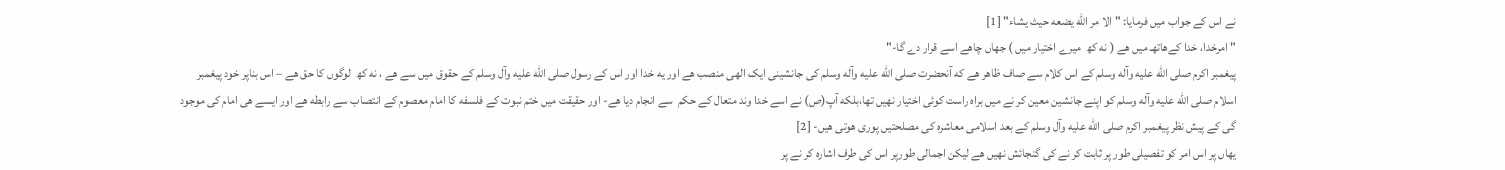نے اس کے جواب میں فرمایا: "الا مر الله یضعه حیث یشاء" [1]
" امرخدا، خدا کےهاتھـ میں هے ( نه کھ  میرے اختیار میں ) جهاں چاهے اسے قرار دے گا-"
پیغمبر اکرم صلی الله علیه وآله وسلم کے اس کلام سے صاف ظاهر هے که آنحضرت صلی الله علیه وآله وسلم کی جانشینی ایک الهی منصب هے اور یه خدا اور اس کے رسول صلی الله علیه وآل وسلم کے حقوق میں سے هے ، نه کھ  لوگوں کا حق هے – اس بناپر خود پیغمبر اسلام صلی الله علیه وآله وسلم کو اپنے جانشین معین کر نے میں براه راست کوئی اختیار نهیں تھا،بلکه آپ(ص) نے اسے خدا وند متعال کے حکم  سے انجام دیا هے- اور حقیقت میں ختم نبوت کے فلسفه کا امام معصوم کے انتصاب سے رابطه هے اور ایسے هی امام کی موجود گی کے پیش نظر پیغمبر اکرم صلی الله علیه وآل وسلم کے بعد اسلامی معاشره کی مصلحتیں پوری هوتی هیں- [2]
یهاں پر اس امر کو تفصیلی طور پر ثابت کر نے کی گنجائش نهیں هے لیکن اجمالی طورپر اس کی طرف اشاره کر نے پر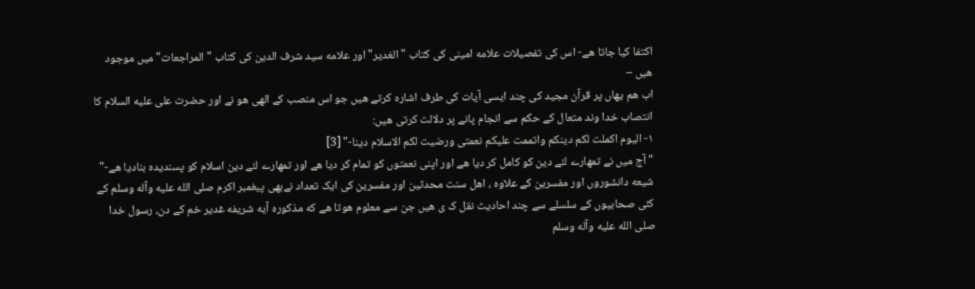اکتفا کیا جاتا هے- اس کی تفصیلات علامه امینی کی کتاب " الغدیر" اور علامه سید شرف الدین کی کتاب " المراجعات" میں موجود هیں –
اب هم یهاں پر قرآن مجید کی چند ایسی آیات کی طرف اشاره کرتے هیں جو اس منصب کے الهی هو نے اور حضرت علی علیه السلام کا انتصاب خدا وند متعال کے حکم سے انجام پانے پر دلالت کرتی هیں:
١- الیوم اکملت لکم دینکم واتممت علیکم نعمتی ورضیت لکم الاسلام دینا-" [3]
" آج میں نے تمھارے لئے دین کو کامل کر دیا هے اور اپنی نعمتوں کو تمام کر دیا هے اور تمھارے لئے دین اسلام کو پسندیده بنادیا هے-"
شیعه دانشوروں اور مفسرین کے علاوه ، اهل سنت محدثین اور مفسرین کی ایک تعداد نےبھی پیغمبر اکرم صلی الله علیه وآله وسلم کے کئی صحابیوں کے سلسلے سے چند احادیث نقل ک ی هیں جن سے معلوم هوتا هے که مذکوره آیه شریفه غدیر خم کے دن، رسول خدا صلی الله علیه وآله وسلم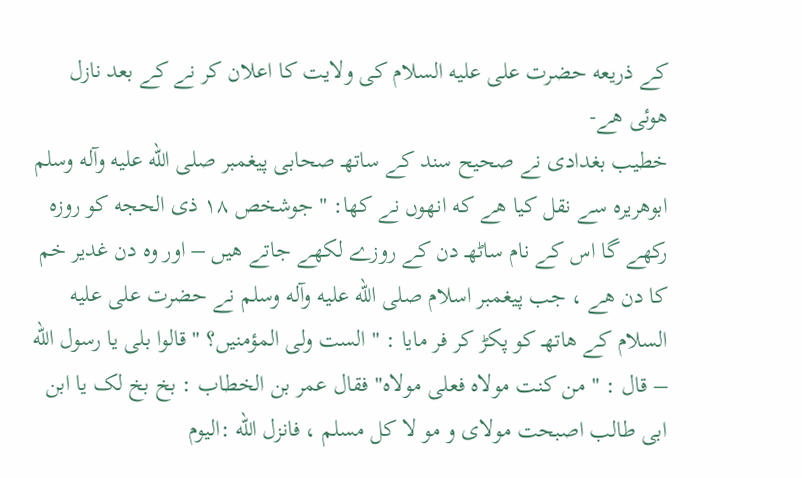کے ذریعه حضرت علی علیه السلام کی ولایت کا اعلان کر نے کے بعد نازل هوئی هے-
خطیب بغدادی نے صحیح سند کے ساتھـ صحابی پیغمبر صلی الله علیه وآله وسلم ابوهریره سے نقل کیا هے که انهوں نے کها: " جوشخص ١٨ ذی الحجه کو روزه رکھے گا اس کے نام ساٹھـ دن کے روزے لکھے جاتے هیں – اور وه دن غدیر خم کا دن هے ، جب پیغمبر اسلام صلی الله علیه وآله وسلم نے حضرت علی علیه السلام کے هاتھـ کو پکڑ کر فر مایا : " الست ولی المؤمنیں؟ " قالوا بلی یا رسول الله – قال : " من کنت مولاه فعلی مولاه" فقال عمر بن الخطاب : بخ بخ لک یا ابن ابی طالب اصبحت مولای و مو لا کل مسلم ، فانزل الله :الیوم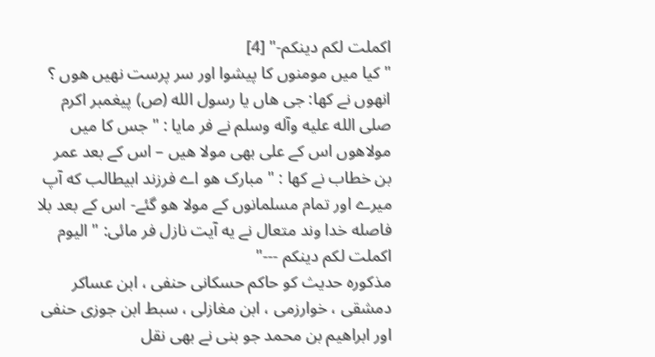اکملت لکم دینکم-" [4]
" کیا میں مومنوں کا پیشوا اور سر پرست نهیں هوں ؟ انهوں نے کها: جی هاں یا رسول الله (ص) پیغمبر اکرم صلی الله علیه وآله وسلم نے فر مایا : " جس کا میں مولاهوں اس کے علی بھی مولا هیں – اس کے بعد عمر بن خطاب نے کها : " مبارک هو اے فرزند ابیطالب که آپ میرے اور تمام مسلمانوں کے مولا هو گئے- اس کے بعد بلا فاصله خدا وند متعال نے یه آیت نازل فر مائی: " الیوم اکملت لکم دینکم ---"
مذکوره حدیث کو حاکم حسکانی حنفی ، ابن عساکر دمشقی ، خوارزمی ، ابن مغازلی ، سبط ابن جوزی حنفی اور ابراهیم بن محمد جو بنی نے بھی نقل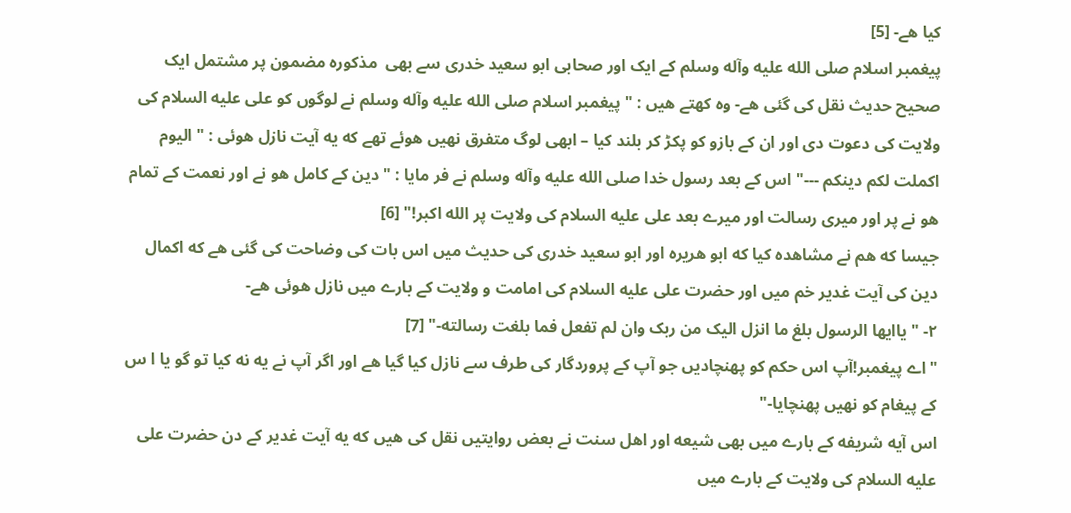کیا هے- [5]
پیغمبر اسلام صلی الله علیه وآله وسلم کے ایک اور صحابی ابو سعید خدری سے بھی  مذکوره مضمون پر مشتمل ایک صحیح حدیث نقل کی گئی هے- وه کهتے هیں : " پیغمبر اسلام صلی الله علیه وآله وسلم نے لوگوں کو علی علیه السلام کی ولایت کی دعوت دی اور ان کے بازو کو پکڑ کر بلند کیا – ابھی لوگ متفرق نهیں هوئے تھے که یه آیت نازل هوئی : " الیوم اکملت لکم دینکم ---" اس کے بعد رسول خدا صلی الله علیه وآله وسلم نے فر مایا : "دین کے کامل هو نے اور نعمت کے تمام هو نے پر اور میری رسالت اور میرے بعد علی علیه السلام کی ولایت پر الله اکبر!" [6]
جیسا که هم نے مشاهده کیا که ابو هریره اور ابو سعید خدری کی حدیث میں اس بات کی وضاحت کی گئی هے که اکمال دین کی آیت غدیر خم میں اور حضرت علی علیه السلام کی امامت و ولایت کے بارے میں نازل هوئی هے-
٢- " یاایھا الرسول بلغ ما انزل الیک من ربک وان لم تفعل فما بلغت رسالته-" [7]
" اے پیغمبر!آپ اس حکم کو پهنچادیں جو آپ کے پروردگار کی طرف سے نازل کیا گیا هے اور اگر آپ نے یه نه کیا تو گو یا ا س کے پیغام کو نهیں پهنچایا-"
اس آیه شریفه کے بارے میں بھی شیعه اور اهل سنت نے بعض روایتیں نقل کی هیں که یه آیت غدیر کے دن حضرت علی علیه السلام کی ولایت کے بارے میں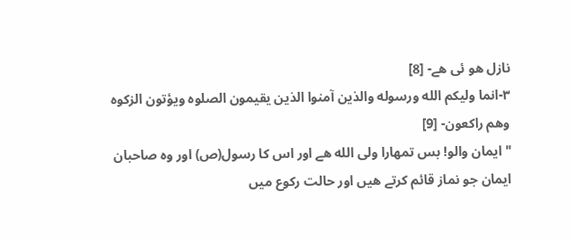نازل هو ئی هے- [8]
٣-انما ولیکم الله ورسوله والذین آمنوا الذین یقیمون الصلوه ویؤتون الزکوه وهم راکعون- [9]
" ایمان والو! بس تمهارا ولی الله هے اور اس کا رسول(ص) اور وه صاحبان ایمان جو نماز قائم کرتے هیں اور حالت رکوع میں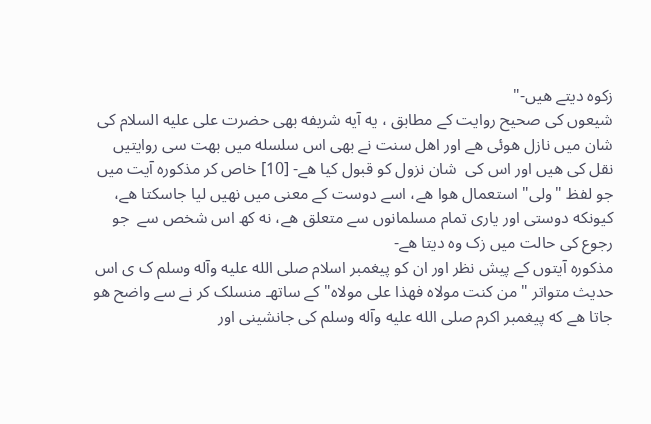زکوه دیتے هیں-"
شیعوں کی صحیح روایت کے مطابق ، یه آیه شریفه بھی حضرت علی علیه السلام کی شان میں نازل هوئی هے اور اهل سنت نے بھی اس سلسله میں بهت سی روایتیں نقل کی هیں اور اس کی  شان نزول کو قبول کیا هے- [10] خاص کر مذکوره آیت میں جو لفظ "ولی" استعمال هوا هے، اسے دوست کے معنی میں نهیں لیا جاسکتا هے، کیونکه دوستی اور یاری تمام مسلمانوں سے متعلق هے، نه کھ اس شخص سے  جو رجوع کی حالت میں زک وه دیتا هے-
مذکوره آیتوں کے پیش نظر اور ان کو پیغمبر اسلام صلی الله علیه وآله وسلم ک ی اس حدیث متواتر " من کنت مولاه فهذا علی مولاه" کے ساتھـ منسلک کر نے سے واضح هو جاتا هے که پیغمبر اکرم صلی الله علیه وآله وسلم کی جانشینی اور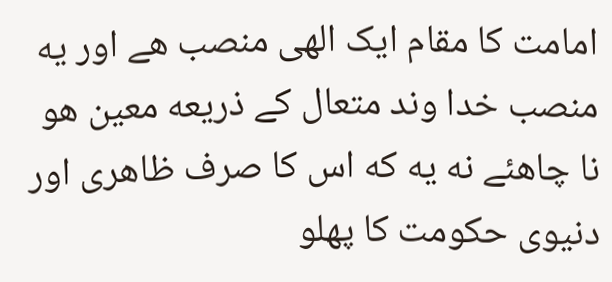امامت کا مقام ایک الهی منصب هے اور یه منصب خدا وند متعال کے ذریعه معین هو نا چاهئے نه یه که اس کا صرف ظاهری اور دنیوی حکومت کا پهلو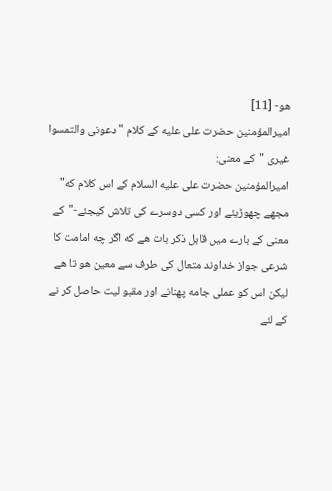هو- [11]
امیرالمؤمنین حضرت علی علیه کے کلام " دعونی والتمسوا غیری "کے معنی:
امیرالمؤمنین حضرت علی علیه السلام کے اس کلام که" مجھے چھوڑیئے اور کسی دوسرے کی تلاش کیجئے-"کے معنی کے بارے میں قابل ذکر بات هے که اگر چه امامت کا شرعی جواز خداوند متعال کی طرف سے معین هو تا هے لیکن اس کو عملی جامه پهنانے اور مقبو لیت حاصل کر نے کے لئے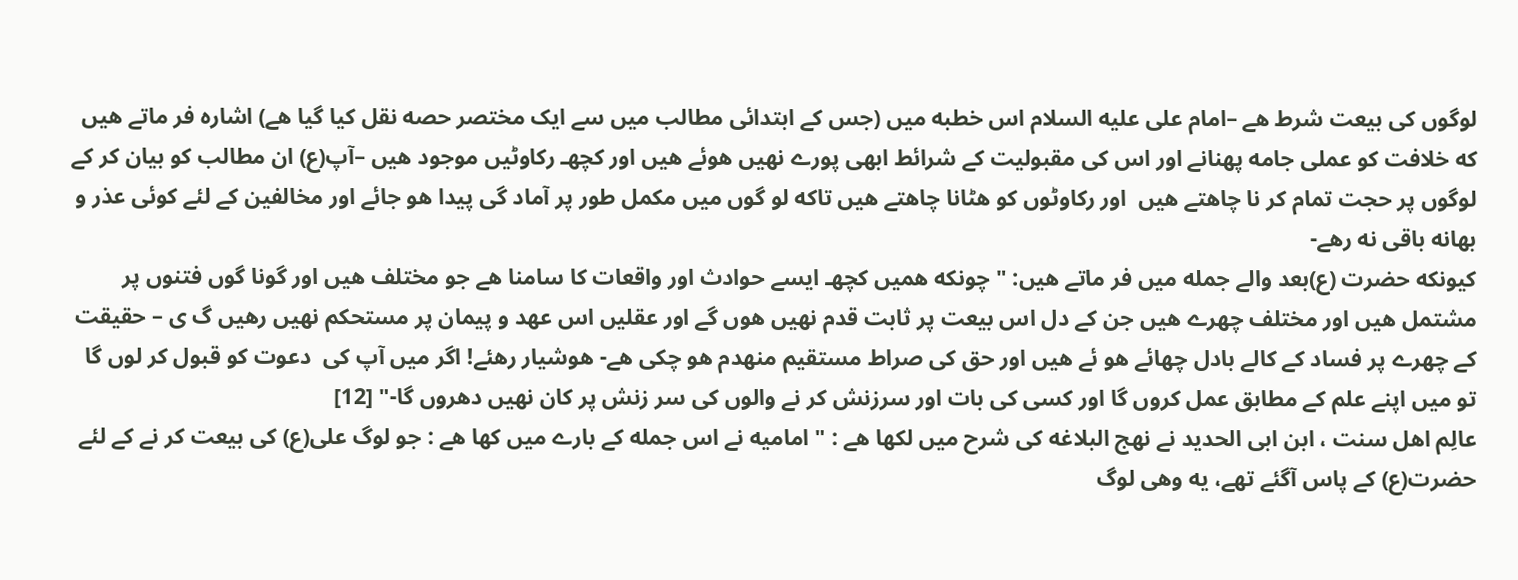لوگوں کی بیعت شرط هے –امام علی علیه السلام اس خطبه میں (جس کے ابتدائی مطالب میں سے ایک مختصر حصه نقل کیا گیا هے) اشاره فر ماتے هیں که خلافت کو عملی جامه پهنانے اور اس کی مقبولیت کے شرائط ابھی پورے نهیں هوئے هیں اور کچھـ رکاوٹیں موجود هیں –آپ(ع) ان مطالب کو بیان کر کے لوگوں پر حجت تمام کر نا چاهتے هیں  اور رکاوٹوں کو هٹانا چاهتے هیں تاکه لو گوں میں مکمل طور پر آماد گی پیدا هو جائے اور مخالفین کے لئے کوئی عذر و بهانه باقی نه رهے-
کیونکه حضرت (ع)بعد والے جمله میں فر ماتے هیں: " چونکه همیں کچھـ ایسے حوادث اور واقعات کا سامنا هے جو مختلف هیں اور گونا گوں فتنوں پر مشتمل هیں اور مختلف چهرے هیں جن کے دل اس بیعت پر ثابت قدم نهیں هوں گے اور عقلیں اس عهد و پیمان پر مستحکم نهیں رهیں گ ی – حقیقت کے چهرے پر فساد کے کالے بادل چھائے هو ئے هیں اور حق کی صراط مستقیم منهدم هو چکی هے- هوشیار رهئے! اگر میں آپ کی  دعوت کو قبول کر لوں گا تو میں اپنے علم کے مطابق عمل کروں گا اور کسی کی بات اور سرزنش کر نے والوں کی سر زنش پر کان نهیں دهروں گا-" [12]
عالِم اهل سنت ، ابن ابی الحدید نے نهج البلاغه کی شرح میں لکھا هے : " امامیه نے اس جمله کے بارے میں کها هے : جو لوگ علی(ع) کی بیعت کر نے کے لئے حضرت(ع) کے پاس آگئے تھے، یه وهی لوگ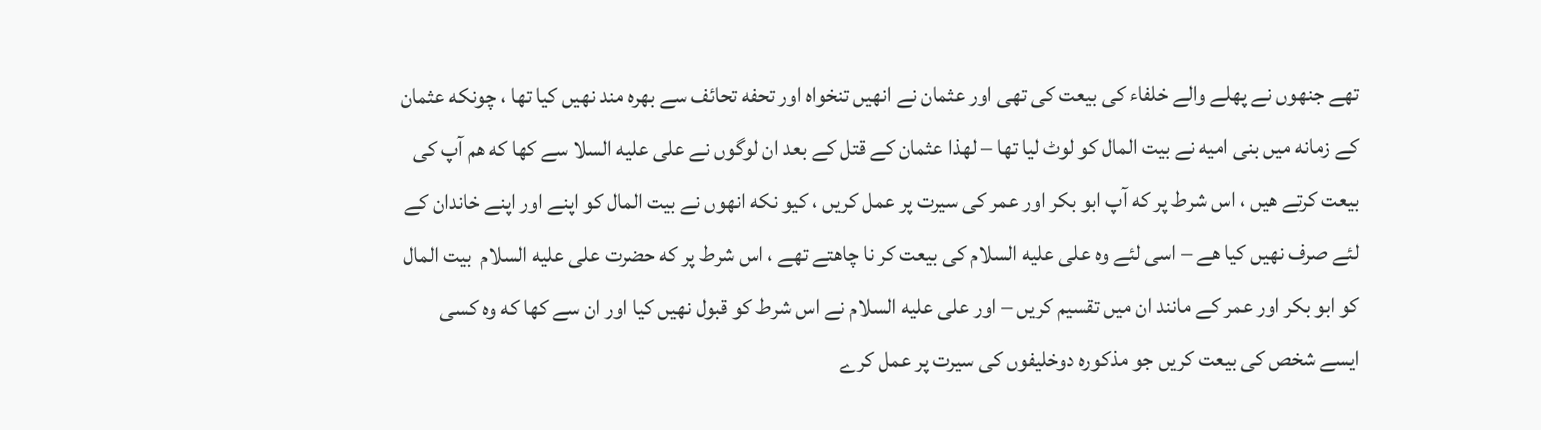تھے جنهوں نے پهلے والے خلفاء کی بیعت کی تھی اور عثمان نے انھیں تنخواه اور تحفه تحائف سے بهره مند نهیں کیا تھا ، چونکه عثمان کے زمانه میں بنی امیه نے بیت المال کو لوٹ لیا تھا – لهذا عثمان کے قتل کے بعد ان لوگوں نے علی علیه السلا سے کها که هم آپ کی بیعت کرتے هیں ، اس شرط پر که آپ ابو بکر اور عمر کی سیرت پر عمل کریں ، کیو نکه انهوں نے بیت المال کو اپنے اور اپنے خاندان کے لئے صرف نهیں کیا هے – اسی لئے وه علی علیه السلام کی بیعت کر نا چاهتے تھے ، اس شرط پر که حضرت علی علیه السلام  بیت المال کو ابو بکر اور عمر کے مانند ان میں تقسیم کریں – اور علی علیه السلام نے اس شرط کو قبول نهیں کیا اور ان سے کها که وه کسی ایسے شخص کی بیعت کریں جو مذکوره دوخلیفوں کی سیرت پر عمل کرے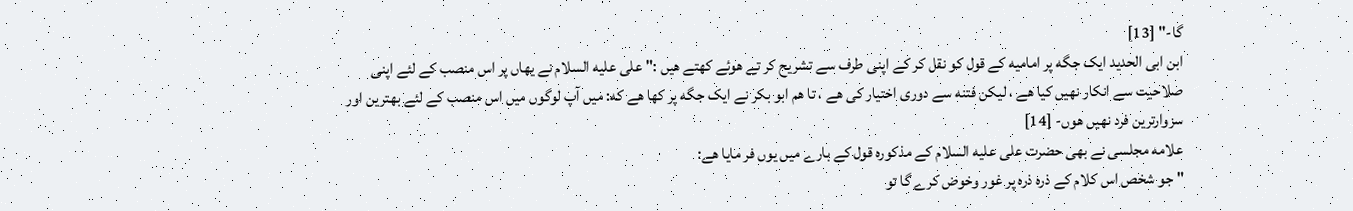گا-" [13]
ابن ابی الحدید ایک جگه پر امامیه کے قول کو نقل کر کے اپنی طرف سے تشریح کر تے هوئے کهتے هیں :" علی علیه السلام نے یهاں پر اس منصب کے لئے اپنی صلاحیت سے انکار نهیں کیا هے ، لیکن فتنه سے دوری اختیار کی هے ، تا ھم ابو بکر نے ایک جگه پر کها هے که: میں آپ لوگوں میں اس منصب کے لئے بهترین اور سزوارترین فرد نهیں هوں- [14]
علامه مجلسی نے بھی حضرت علی علیه السلام کے مذکوره قول کے بارے میں یوں فر مایا هے:
" جو شخص اس کلام کے ذره ذره پر غور وخوض کرے گا تو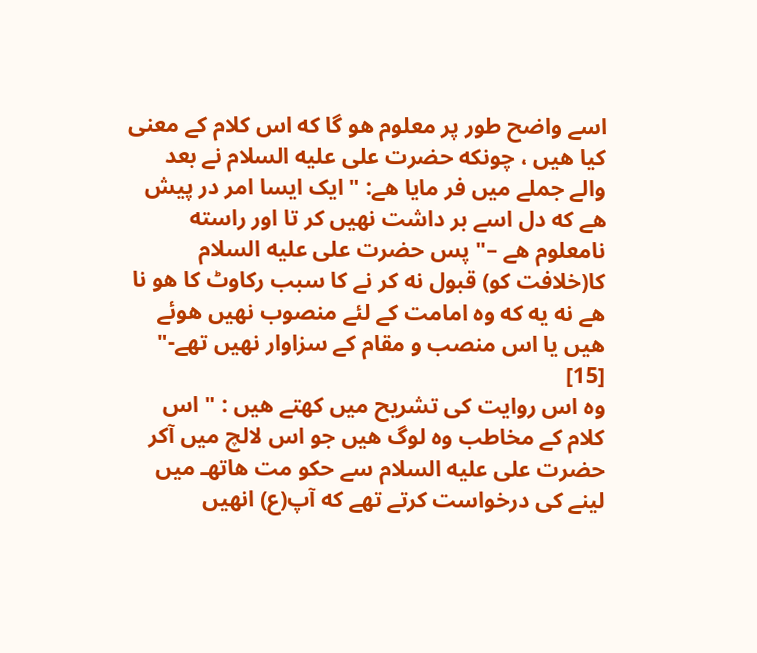اسے واضح طور پر معلوم هو گا که اس کلام کے معنی کیا هیں ، چونکه حضرت علی علیه السلام نے بعد والے جملے میں فر مایا هے: " ایک ایسا امر در پیش هے که دل اسے بر داشت نهیں کر تا اور راسته نامعلوم هے –" پس حضرت علی علیه السلام کا(خلافت کو) قبول نه کر نے کا سبب رکاوٹ کا هو نا هے نه یه که وه امامت کے لئے منصوب نهیں هوئے هیں یا اس منصب و مقام کے سزاوار نهیں تھے-" [15]
وه اس روایت کی تشریح میں کهتے هیں : " اس کلام کے مخاطب وه لوگ هیں جو اس لالچ میں آکر حضرت علی علیه السلام سے حکو مت هاتھـ میں لینے کی درخواست کرتے تھے که آپ(ع) انھیں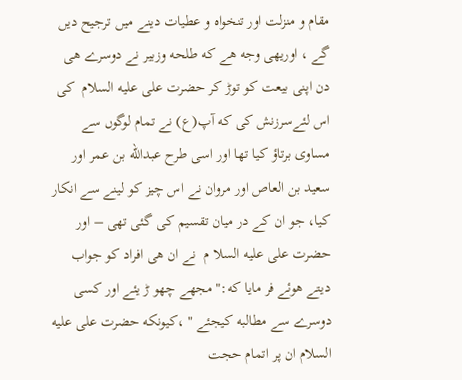مقام و منزلت اور تنخواه و عطیات دینے میں ترجیح دیں گے ، اوریهی وجه هے که طلحه وزبیر نے دوسرے هی دن اپنی بیعت کو توڑ کر حضرت علی علیه السلام  کی  اس لئےسرزنش کی که آپ(ع) نے تمام لوگوں سے مساوی برتاؤ کیا تھا اور اسی طرح عبدالله بن عمر اور سعید بن العاص اور مروان نے اس چیز کو لینے سے انکار کیا، جو ان کے در میان تقسیم کی گئی تھی – اور حضرت علی علیه السلا م  نے ان هی افراد کو جواب دیتے هوئے فر مایا که:" مجھے چهو ڑ یئے اور کسی دوسرے سے مطالبه کیجئے " ،کیونکه حضرت علی علیه السلام ان پر اتمام حجت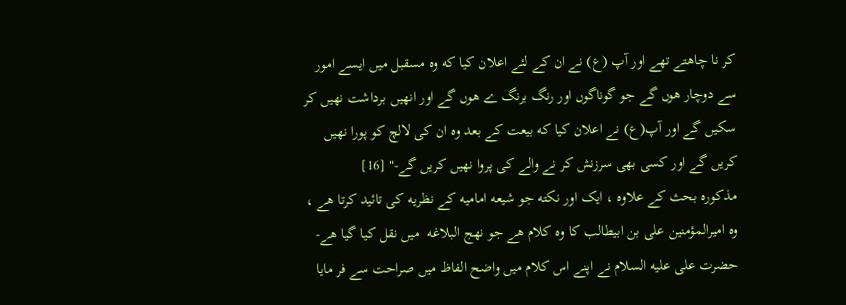کر نا چاهتے تھے اور آپ (ع) نے ان کے لئے اعلان کیا که وه مسقبل میں ایسے امور سے دوچار هوں گے جو گوناگوں اور رنگ برنگ ے هوں گے اور انهیں برداشت نهیں کر سکیں گے اور آپ(ع) نے اعلان کیا که بیعت کے بعد وه ان کی لالچ کو پورا نهیں کریں گے اور کسی بھی سرزنش کر نے والے کی پروا نهیں کریں گے-" [16]
مذکوره بحث کے علاوه ، ایک اور نکته جو شیعه امامیه کے نظریه کی تائید کرتا هے ، وه امیرالمؤمنین علی بن ابیطالب کا وه کلام هے جو نهج البلاغه  میں نقل کیا گیا هے- حضرت علی علیه السلام نے اپنے اس کلام میں واضح الفاظ میں صراحت سے فر مایا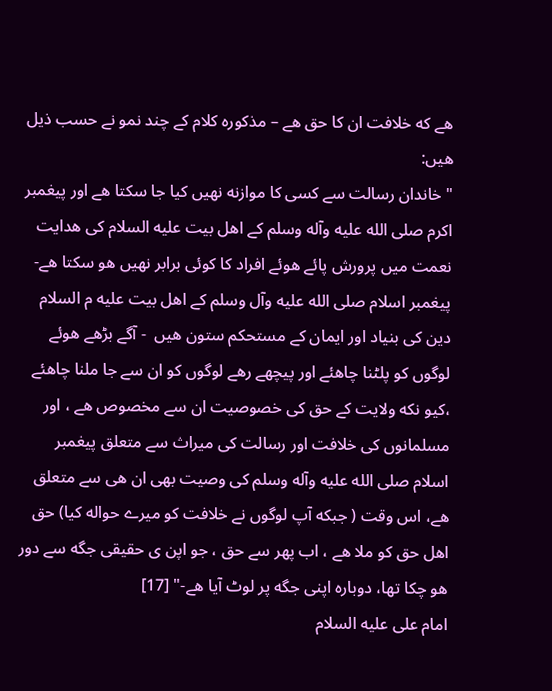هے که خلافت ان کا حق هے – مذکوره کلام کے چند نمو نے حسب ذیل هیں:
" خاندان رسالت سے کسی کا موازنه نهیں کیا جا سکتا هے اور پیغمبر اکرم صلی الله علیه وآله وسلم کے اهل بیت علیه السلام کی هدایت نعمت میں پرورش پائے هوئے افراد کا کوئی برابر نهیں هو سکتا هے- پیغمبر اسلام صلی الله علیه وآل وسلم کے اهل بیت علیه م السلام  دین کی بنیاد اور ایمان کے مستحکم ستون هیں  - آگے بڑھے هوئے لوگوں کو پلٹنا چاهئے اور پیچھے رهے لوگوں کو ان سے جا ملنا چاهئے ،کیو نکه ولایت کے حق کی خصوصیت ان سے مخصوص هے ، اور مسلمانوں کی خلافت اور رسالت کی میراث سے متعلق پیغمبر اسلام صلی الله علیه وآله وسلم کی وصیت بھی ان هی سے متعلق هے، اس وقت ( جبکه آپ لوگوں نے خلافت کو میرے حواله کیا) حق اهل حق کو ملا هے ، اب پھر سے حق ، جو اپن ی حقیقی جگه سے دور هو چکا تھا، دوباره اپنی جگه پر لوٹ آیا هے-" [17]
امام علی علیه السلام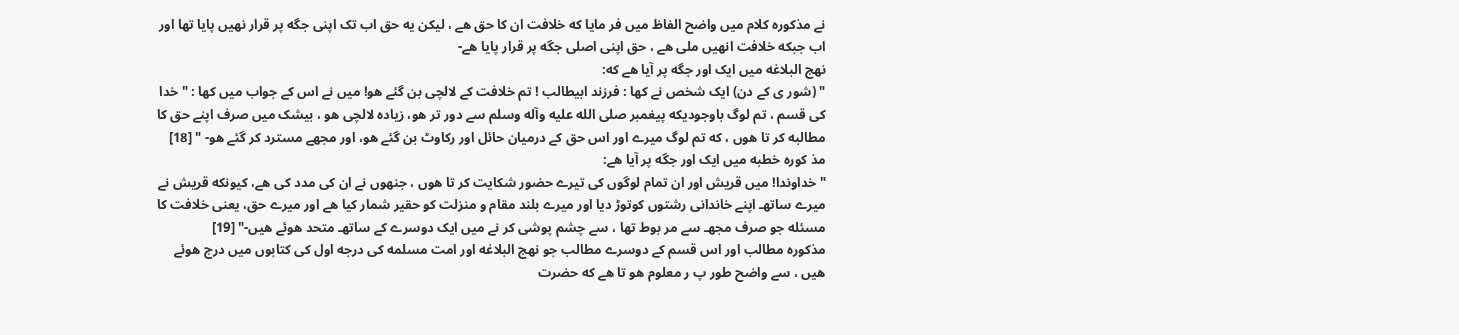نے مذکوره کلام میں واضح الفاظ میں فر مایا که خلافت ان کا حق هے ، لیکن یه حق اب تک اپنی جگه پر قرار نهیں پایا تھا اور اب جبکه خلافت انهیں ملی هے ، حق اپنی اصلی جگه پر قرار پایا هے-
نهج البلاغه میں ایک اور جگه پر آیا هے که:
" (شور ی کے دن) ایک شخص نے کها : فرزند ابیطالب ! تم خلافت کے لالچی بن گئے هو! میں نے اس کے جواب میں کها : " خدا کی قسم ، تم لوگ باوجودیکه پیغمبر صلی الله علیه وآله وسلم سے دور تر هو، زیاده لالچی هو ، بیشک میں صرف اپنے حق کا مطالبه کر تا هوں ، که تم لوگ میرے اور اس حق کے درمیان حائل اور رکاوٹ بن گئے هو، اور مجھے مسترد کر گئے هو- " [18]
مذ کوره خطبه میں ایک اور جگه پر آیا هے:
" خداوندا! میں قریش اور ان تمام لوگوں کی تیرے حضور شکایت کر تا هوں ، جنهوں نے ان کی مدد کی هے، کیونکه قریش نے میرے ساتھـ اپنے خاندانی رشتوں کوتوڑ دیا اور میرے بلند مقام و منزلت کو حقیر شمار کیا هے اور میرے حق، یعنی خلافت کا مسئله جو صرف مجھـ سے مر بوط تھا ، سے چشم پوشی کر نے میں ایک دوسرے کے ساتھـ متحد هوئے هیں-" [19]
مذکوره مطالب اور اس قسم کے دوسرے مطالب جو نهج البلاغه اور امت مسلمه کی درجه اول کی کتابوں میں درج هوئے هیں ، سے واضح طور پ ر معلوم هو تا هے که حضرت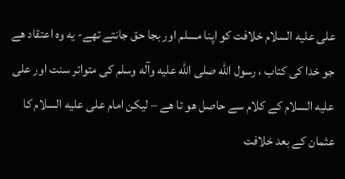علی علیه السلام خلافت کو اپنا مسلم اور بجا حق جانتے تھے- یه وه اعتقاد هے جو خدا کی کتاب ، رسول الله صلی الله علیه وآله وسلم کی متواتر سنت اور علی علیه السلام کے کلام سے حاصل هو تا هے – لیکن امام علی علیه السلام کا عثمان کے بعد خلافت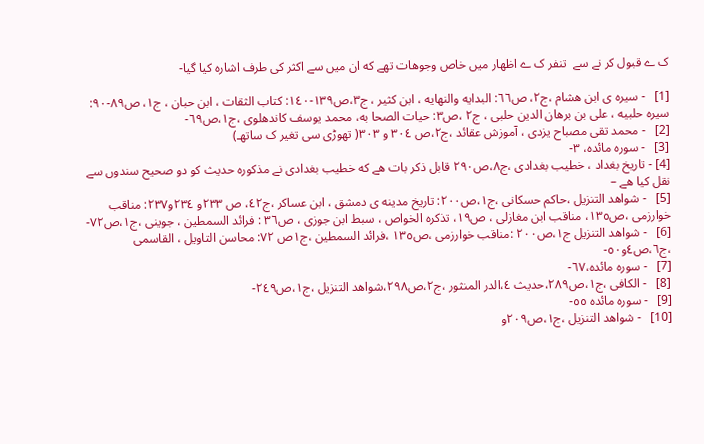ک ے قبول کر نے سے  تنفر ک ے اظهار میں خاص وجوهات تھے که ان میں سے اکثر کی طرف اشاره کیا گیا-

[1]   - سیره ی ابن هشام ،ج٢، ص٦٦: البدایه والنهایه ، ابن کثیر ، ج٣،ص١٣٩-١٤٠: کتاب الثقات ، ابن حبان ، ج١، ص٨٩-٩٠: سیره حلبیه ، علی بن برهان الدین حلبی ، ج٢ ،ص٣: حیات الصحا به، محمد یوسف کاندهلوی ،ج١،ص٦٩-
[2]   - محمد تقی مصباح یزدی ، آموزش عقائد ،ج٢،ص ٣٠٤ و ٣٠٣( تھوڑی سی تغیر ک ساتھـ)
[3]   - سوره مائده، ٣-
[4] - تاریخ بغداد ، خطیب بغدادی ،ج٨،ص٢٩٠ قابل ذکر بات هے که خطیب بغدادی نے مذکوره حدیث کو دو صحیح سندوں سے نقل کیا هے –
[5]   - شواهد التنزیل ،حاکم حسکانی ،ج١،ص٢٠٠: تاریخ مدینه ی دمشق ، ابن عساکر ،ج٤٢، ص ٢٣٣و ٢٣٤و٢٣٧: مناقب خوارزمی ،ص١٣٥، مناقب ابن مغازلی ، ص١٩، تذکره الخواص ، سبط ابن جوزی ، ص٣٦ : فرائد السمطین ، جوینی ،ج١،ص٧٢-
[6]   - شواهد التنزیل ج١،ص٢٠٠ :مناقب خوارزمی ،ص١٣٥ ،فرائد السمطین ،ج١ص ٧٢: محاسن التاویل ، القاسمی ،ج٦،ص٤و٥٠-
[7]   - سوره مائده،٦٧-
[8]   - الکافی ،ج١،ص٢٨٩،حدیث ٤،الدر المنثور ،ج٢،ص٢٩٨،شواهد التنزیل ،ج١،ص٢٤٩-
[9]   - سوره مائده ٥٥-
[10]   - شواهد التنزیل ،ج١،ص٢٠٩و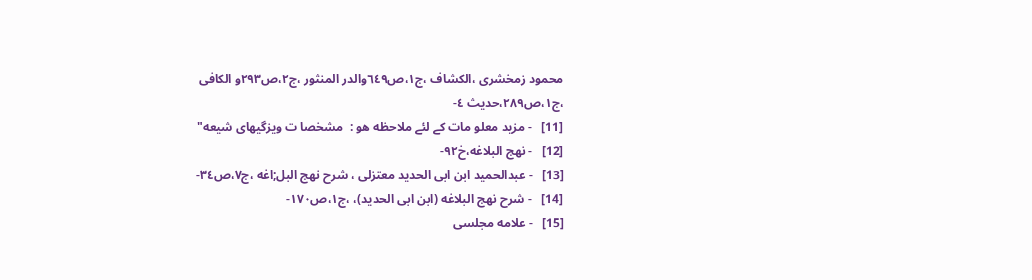محمود زمخشری ،الکشاف ،ج١،ص٦٤٩والدر المنثور ،ج٢،ص٢٩٣و الکافی ،ج١،ص٢٨٩،حدیث ٤-
[11]   - مزید معلو مات کے لئے ملاحظه هو :  مشخصا ت ویزگیھای شیعه"
[12]   - نهج البلاغه،خ٩٢-
[13]   - عبدالحمید ابن ابی الحدید معتزلی ، شرح نهج البل;اغه ،ج٧،ص٣٤-
[14]   - شرح نهج البلاغه (ابن ابی الحدید)، ،ج١،ص١٧٠-
[15]   - علامه مجلسی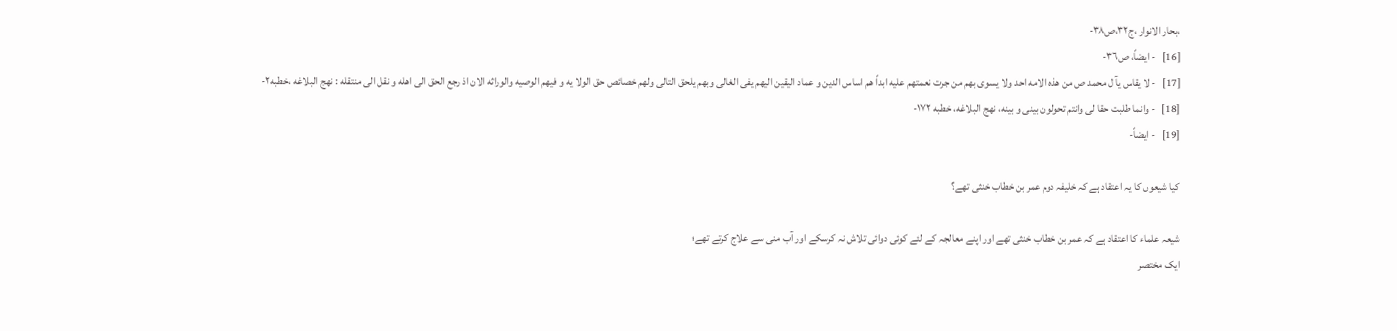،بحار الانوار ،ج٣٢،ص٣٨-
[16]   - ایضاً، ص٣٦-
[17]   - لا یقاس یآ ل محمد ص من هذه الامه احد ولا یسوی بهم من جرت نعمتهم علیه ابداً هم اساس الدین و عماد الیقین الیهم یفی الغالی وبهم یلحق التالی ولهم خصائص حق الولا یه و فیهم الوصیه والوراثه الان اذ رجع الحق الی اهله و نقل الی منتقله : نهج البلاغه ،خطبه٢-
[18]   - وانما طلبت حقا لی وانتم تحولون بینی و بینه، نھج البلاغه، خطبه ١٧٢-
[19]   - ایضاً-

کیا شیعوں کا یہ اعتقاد ہے کہ خلیفہ دوم عمر بن خطاب خنثی تھے؟

شیعہ علماء کا اعتقاد ہے کہ عمر بن خطاب خنثی تھے اور اپنے معالجہ کے لئے کوئی دوائی تلاش نہ کرسکے اور آب منی سے علاج کرتے تھے؛
ایک مختصر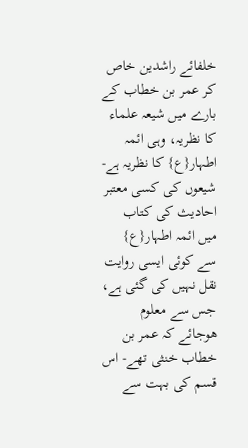خلفائے راشدین خاص کر عمر بن خطاب کے بارے میں شیعہ علماء کا نظریہ، وہی ائمہ اطہار{ع} کا نظریہ ہے- شیعوں کی کسی معتبر احادیث کی کتاب میں ائمہ اطہار{ع} سے کوئی ایسی روایت نقل نہیں کی گئی ہے، جس سے معلوم ھوجائے کہ عمر بن خطاب خنثی تھے- اس قسم کی بہت سے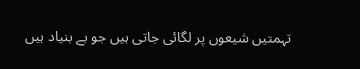تہمتیں شیعوں پر لگائی جاتی ہیں جو بے بنیاد ہیں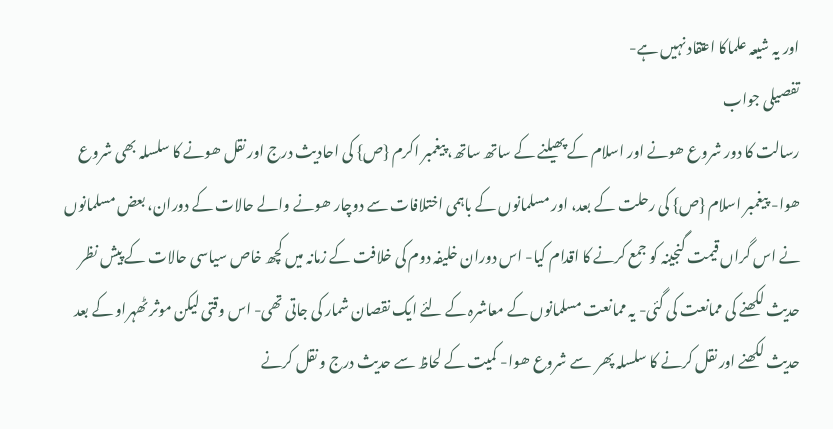اور یہ شیعہ علماکا اعتقاد نہیں ہے-
تفصیلی جواب
رسالت کا دور شروع ھونے اور اسلام کے پھیلنے کے ساتھ ساتھ، پیغمبر اکرم {ص} کی احادیث درج اور نقل ھونے کا سلسلہ بھی شروع ھوا- پیغمبر اسلام {ص} کی رحلت کے بعد، اور مسلمانوں کے باہمی اختلافات سے دوچار ھونے والے حالات کے دوران، بعض مسلمانوں نے اس گراں قیمت گنجینہ کو جمع کرنے کا اقدام کیا- اس دوران خلیفہ دوم کی خلافت کے زمانہ میں کچھ خاص سیاسی حالات کے پیش نظر حدیث لکھنے کی ممانعت کی گئی- یہ ممانعت مسلمانوں کے معاشرہ کے لئے ایک نقصان شمار کی جاتی تھی- اس وقتی لیکن موثر ٹھہراو کے بعد حدیث لکھنے اور نقل کرنے کا سلسلہ پھر  سے شروع ھوا- کمیت کے لحاظ سے حدیث درج و نقل کرنے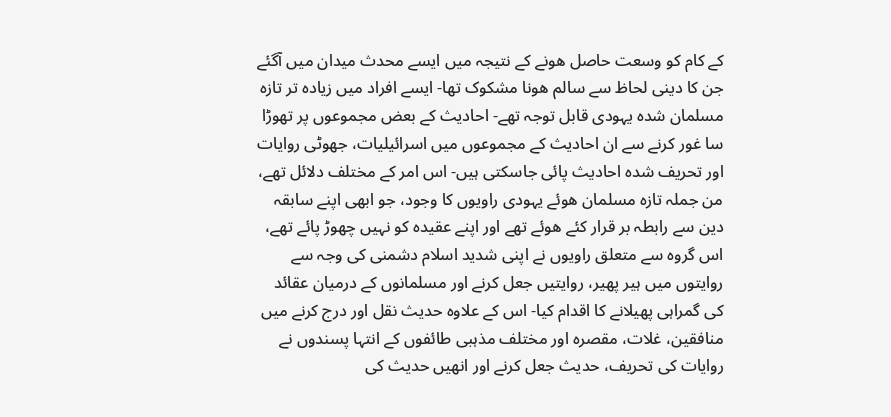کے کام کو وسعت حاصل ھونے کے نتیجہ میں ایسے محدث میدان میں آگئے جن کا دینی لحاظ سے سالم ھونا مشکوک تھا- ایسے افراد میں زیادہ تر تازہ مسلمان شدہ یہودی قابل توجہ تھے- احادیث کے بعض مجموعوں پر تھوڑا سا غور کرنے سے ان احادیث کے مجموعوں میں اسرائیلیات، جھوٹی روایات اور تحریف شدہ احادیث پائی جاسکتی ہیں- اس امر کے مختلف دلائل تھے، من جملہ تازہ مسلمان ھوئے یہودی راویوں کا وجود، جو ابھی اپنے سابقہ دین سے رابطہ بر قرار کئے ھوئے تھے اور اپنے عقیدہ کو نہیں چھوڑ پائے تھے، اس گروہ سے متعلق راویوں نے اپنی شدید اسلام دشمنی کی وجہ سے روایتوں میں ہیر پھیر، روایتیں جعل کرنے اور مسلمانوں کے درمیان عقائد کی گمراہی پھیلانے کا اقدام کیا- اس کے علاوہ حدیث نقل اور درج کرنے میں منافقین، غلات، مقصرہ اور مختلف مذہبی طائفوں کے انتہا پسندوں نے روایات کی تحریف، حدیث جعل کرنے اور انھیں حدیث کی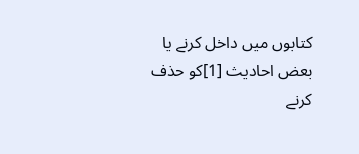کتابوں میں داخل کرنے یا بعض احادیث [1]کو حذف کرنے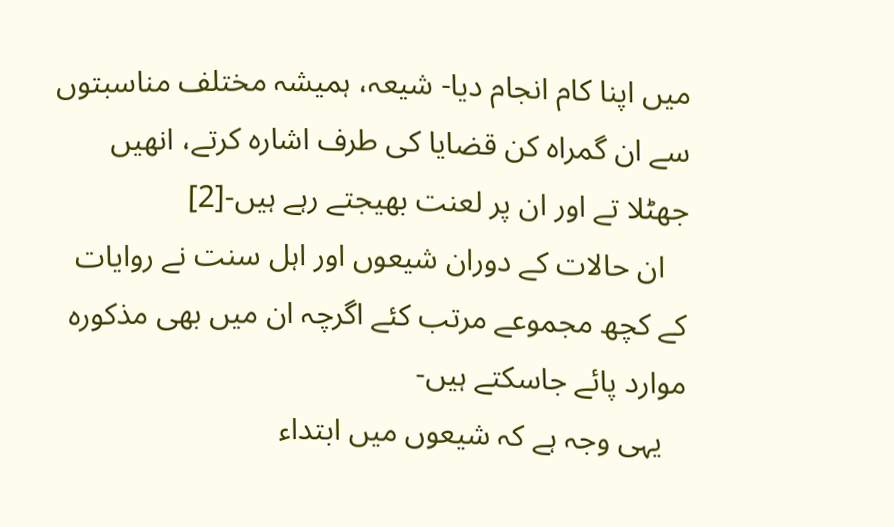میں اپنا کام انجام دیا- شیعہ، ہمیشہ مختلف مناسبتوں سے ان گمراہ کن قضایا کی طرف اشارہ کرتے، انھیں جھٹلا تے اور ان پر لعنت بھیجتے رہے ہیں-[2]
   ان حالات کے دوران شیعوں اور اہل سنت نے روایات کے کچھ مجموعے مرتب کئے اگرچہ ان میں بھی مذکورہ موارد پائے جاسکتے ہیں-
   یہی وجہ ہے کہ شیعوں میں ابتداء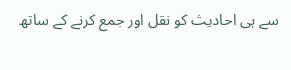سے ہی احادیث کو نقل اور جمع کرنے کے ساتھ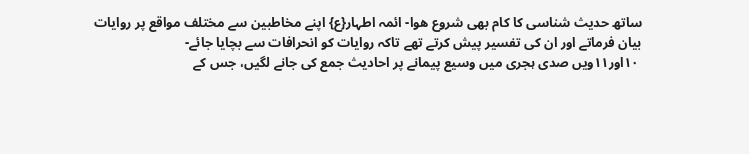ساتھ حدیث شناسی کا کام بھی شروع ھوا- ائمہ اطہار{ع} اپنے مخاطبین سے مختلف مواقع پر روایات بیان فرماتے اور ان کی تفسیر پیش کرتے تھے تاکہ روایات کو انحرافات سے بچایا جائے-
 ۱۰اور۱۱ویں صدی ہجری میں وسیع پیمانے پر احادیث جمع کی جانے لگیں، جس کے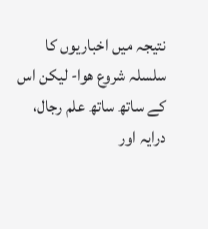نتیجہ میں اخباریوں کا سلسلہ شروع ھوا- لیکن اس کے ساتھ ساتھ علم رجال، درایہ اور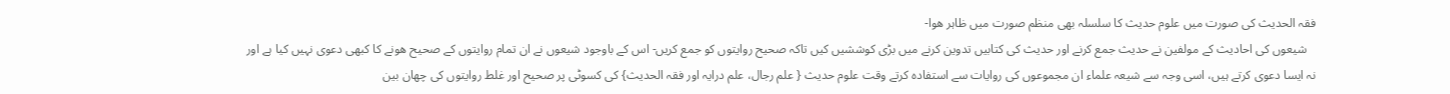فقہ الحدیث کی صورت میں علوم حدیث کا سلسلہ بھی منظم صورت میں ظاہر ھوا-
   شیعوں کی احادیث کے مولفین نے حدیث جمع کرنے اور حدیث کی کتابیں تدوین کرنے میں بڑی کوششیں کیں تاکہ صحیح روایتوں کو جمع کریں- اس کے باوجود شیعوں نے ان تمام روایتوں کے صحیح ھونے کا کبھی دعوی نہیں کیا ہے اور نہ ایسا دعوی کرتے ہیں، اسی وجہ سے شیعہ علماء ان مجموعوں کی روایات سے استفادہ کرتے وقت علوم حدیث { علم رجال، علم درایہ اور فقہ الحدیث} کی کسوٹی پر صحیح اور غلط روایتوں کی چھان بین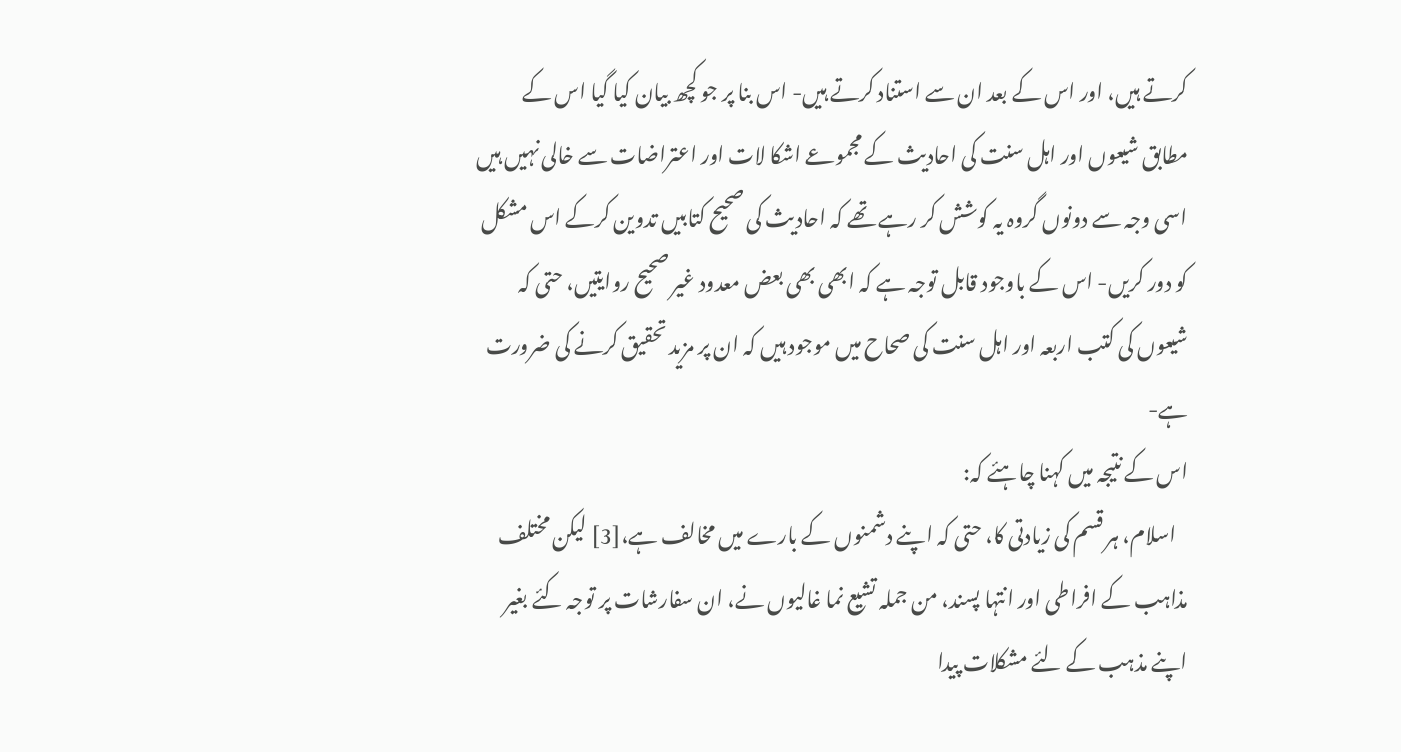کرتے ہیں، اور اس کے بعد ان سے استناد کرتے ہیں- اس بنا پر جو کچھ بیان کیا گیا اس کے مطابق شیعوں اور اہل سنت کی احادیث کے مجموعے اشکا لات اور اعتراضات سے خالی نہیں ہیں اسی وجہ سے دونوں گروہ یہ کوشش کر رہے تھے کہ احادیث کی صحیح کتابیں تدوین کرکے اس مشکل کو دور کریں- اس کے باوجود قابل توجہ ہے کہ ابھی بھی بعض معدود غیر صحیح روایتیں، حتی کہ شیعوں کی کتب اربعہ اور اہل سنت کی صحاح میں موجود ہیں کہ ان پر مزید تحقیق کرنے کی ضرورت ہے-
اس کے نتیجہ میں کہنا چاہئے کہ:
   اسلام، ہر قسم کی زیادتی کا، حتی کہ اپنے دشمنوں کے بارے میں مخالف ہے،[3] لیکن مختلف مذاہب کے افراطی اور انتہا پسند، من جملہ تشیع نما غالیوں نے، ان سفارشات پر توجہ کئے بغیر اپنے مذہب کے لئے مشکلات پیدا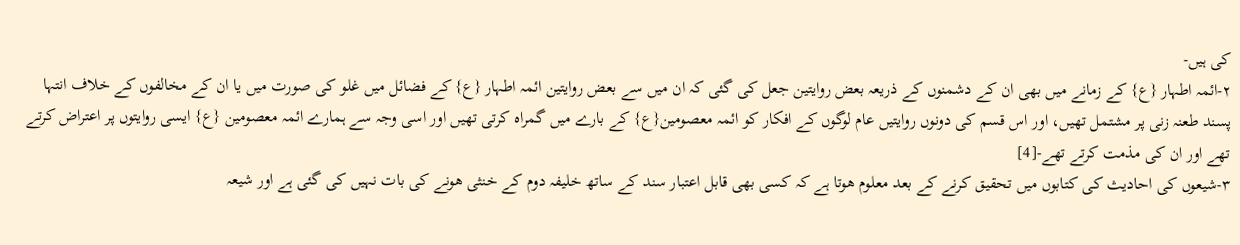کی ہیں-
۲-ائمہ اطہار {ع} کے زمانے میں بھی ان کے دشمنوں کے ذریعہ بعض روایتین جعل کی گئی کہ ان میں سے بعض روایتین ائمہ اطہار {ع} کے فضائل میں غلو کی صورت میں یا ان کے مخالفوں کے خلاف انتہا پسند طعنہ زنی پر مشتمل تھیں، اور اس قسم کی دونوں روایتیں عام لوگوں کے افکار کو ائمہ معصومین{ع} کے بارے میں گمراہ کرتی تھیں اور اسی وجہ سے ہمارے ائمہ معصومین {ع} ایسی روایتوں پر اعتراض کرتے تھے اور ان کی مذمت کرتے تھے-[4]
۳-شیعوں کی احادیث کی کتابوں میں تحقیق کرنے کے بعد معلوم ھوتا ہے کہ کسی بھی قابل اعتبار سند کے ساتھ خلیفہ دوم کے خنثی ھونے کی بات نہیں کی گئی ہے اور شیعہ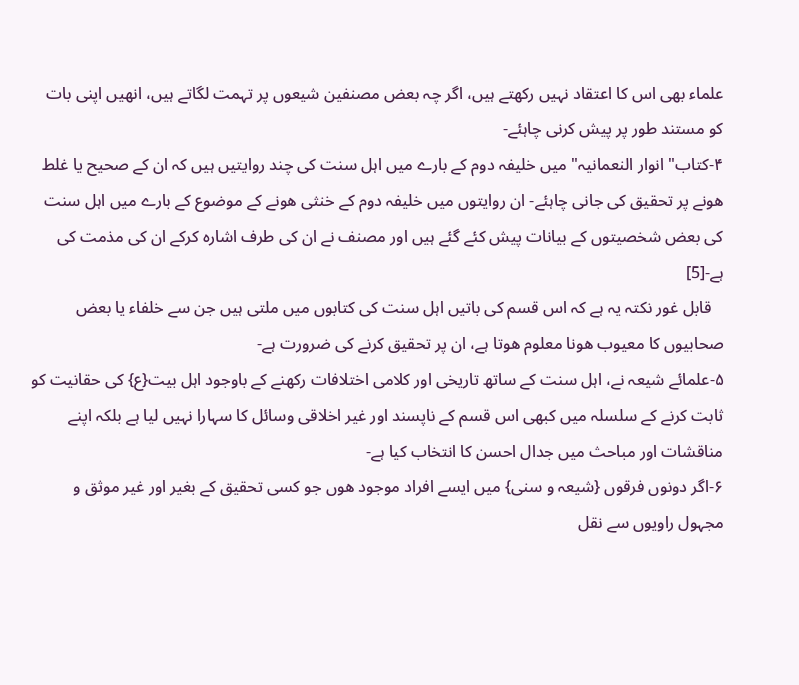علماء بھی اس کا اعتقاد نہیں رکھتے ہیں، اگر چہ بعض مصنفین شیعوں پر تہمت لگاتے ہیں، انھیں اپنی بات کو مستند طور پر پیش کرنی چاہئے-
۴-کتاب" انوار النعمانیہ" میں خلیفہ دوم کے بارے میں اہل سنت کی چند روایتیں ہیں کہ ان کے صحیح یا غلط ھونے پر تحقیق کی جانی چاہئے- ان روایتوں میں خلیفہ دوم کے خنثی ھونے کے موضوع کے بارے میں اہل سنت کی بعض شخصیتوں کے بیانات پیش کئے گئے ہیں اور مصنف نے ان کی طرف اشارہ کرکے ان کی مذمت کی ہے-[5]
   قابل غور نکتہ یہ ہے کہ اس قسم کی باتیں اہل سنت کی کتابوں میں ملتی ہیں جن سے خلفاء یا بعض صحابیوں کا معیوب ھونا معلوم ھوتا ہے، ان پر تحقیق کرنے کی ضرورت ہے-
۵-علمائے شیعہ نے، اہل سنت کے ساتھ تاریخی اور کلامی اختلافات رکھنے کے باوجود اہل بیت{ع} کی حقانیت کو ثابت کرنے کے سلسلہ میں کبھی اس قسم کے ناپسند اور غیر اخلاقی وسائل کا سہارا نہیں لیا ہے بلکہ اپنے مناقشات اور مباحث میں جدال احسن کا انتخاب کیا ہے-
۶-اگر دونوں فرقوں {شیعہ و سنی} میں ایسے افراد موجود ھوں جو کسی تحقیق کے بغیر اور غیر موثق و مجہول راویوں سے نقل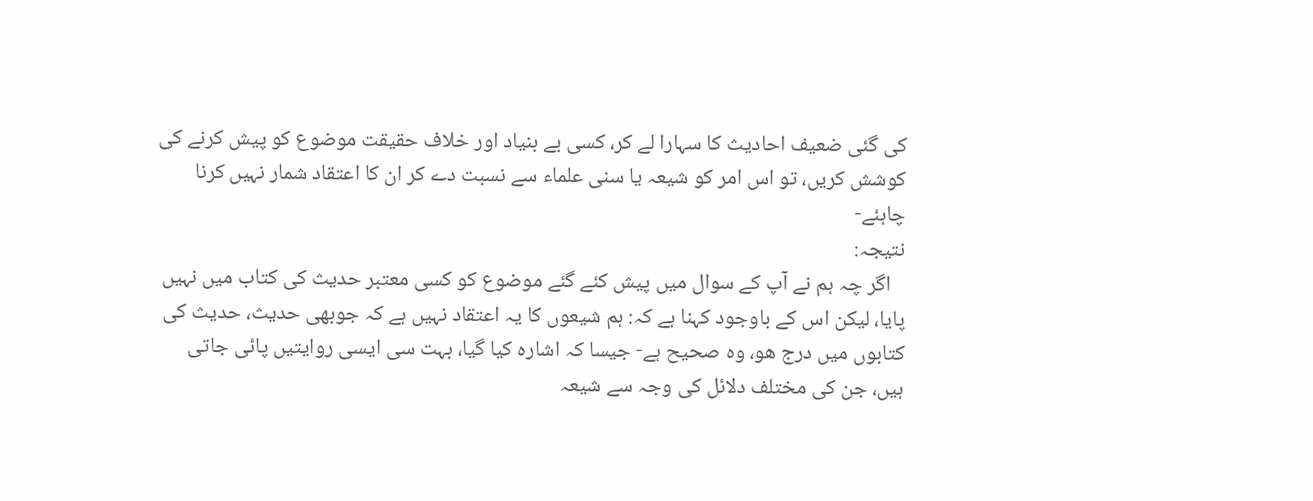کی گئی ضعیف احادیث کا سہارا لے کر، کسی بے بنیاد اور خلاف حقیقت موضوع کو پیش کرنے کی کوشش کریں، تو اس امر کو شیعہ یا سنی علماء سے نسبت دے کر ان کا اعتقاد شمار نہیں کرنا چاہئے-
نتیجہ:
   اگر چہ ہم نے آپ کے سوال میں پیش کئے گئے موضوع کو کسی معتبر حدیث کی کتاب میں نہیں پایا، لیکن اس کے باوجود کہنا ہے کہ: ہم شیعوں کا یہ اعتقاد نہیں ہے کہ جوبھی حدیث، حدیث کی کتابوں میں درج ھو، وہ صحیح ہے- جیسا کہ اشارہ کیا گیا، بہت سی ایسی روایتیں پائی جاتی ہیں، جن کی مختلف دلائل کی وجہ سے شیعہ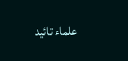علماء تائید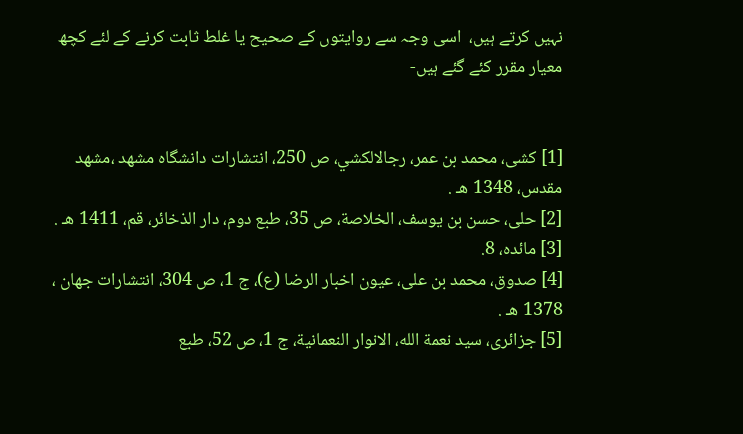نہیں کرتے ہیں،  اسی وجہ سے روایتوں کے صحیح یا غلط ثابت کرنے کے لئے کچھ معیار مقرر کئے گئے ہیں-


[1] کشی، محمد بن عمر، رجالالكشي، ص 250، انتشارات دانشگاه مشهد ،مشهد مقدس، 1348 هـ .
[2] حلی، حسن بن یوسف، الخلاصة، ص 35، طبع دوم، دار الذخائر، قم، 1411 هـ .
[3] مائده، 8.
[4] صدوق، محمد بن علی، عیون اخبار الرضا (ع)، ج 1، ص 304، انتشارات جهان ، 1378 هـ .
[5] جزائری، سید نعمة الله، الانوار النعمانیة، ج 1، ص 52، طبع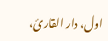اول، دار القارئ،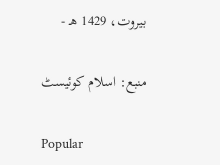بیروت، 1429 هـ -

منبع: اسلام کوئیسٹ

Popular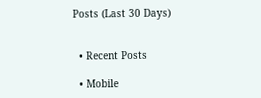Posts (Last 30 Days)


  • Recent Posts

  • Mobile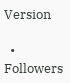Version

  • Followers